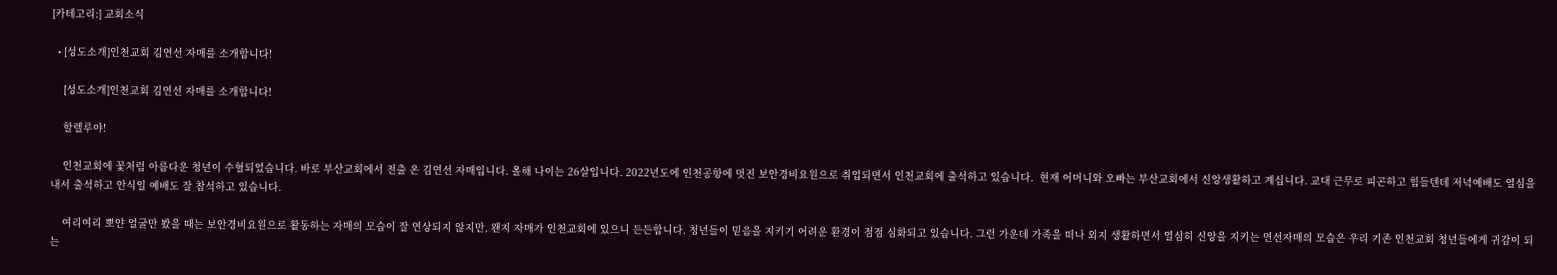[카테고리:] 교회소식

  • [성도소개]인천교회 김연선 자매를 소개합니다!

    [성도소개]인천교회 김연선 자매를 소개합니다!

    할렐루야!

    인천교회에 꽃처럼 아름다운 청년이 수혈되었습니다. 바로 부산교회에서 전출 온 김연선 자매입니다. 올해 나이는 26살입니다. 2022년도에 인천공항에 멋진 보안경비요원으로 취업되면서 인천교회에 출석하고 있습니다.  현재 어머니와 오빠는 부산교회에서 신앙생활하고 계십니다. 교대 근무로 피곤하고 힘들텐데 저녁예배도 열심을 내서 출석하고 안식일 예배도 잘 참석하고 있습니다.

    여리여리 뽀얀 얼굴만 봤을 때는 보안경비요원으로 활동하는 자매의 모습이 잘 연상되지 않지만, 왠지 자매가 인천교회에 있으니 든든합니다. 청년들이 믿음을 지키기 어려운 환경이 점점 심화되고 있습니다. 그런 가운데 가족을 떠나 외지 생활하면서 열심히 신앙을 지키는 연선자매의 모습은 우리 기존 인천교회 청년들에게 귀감이 되는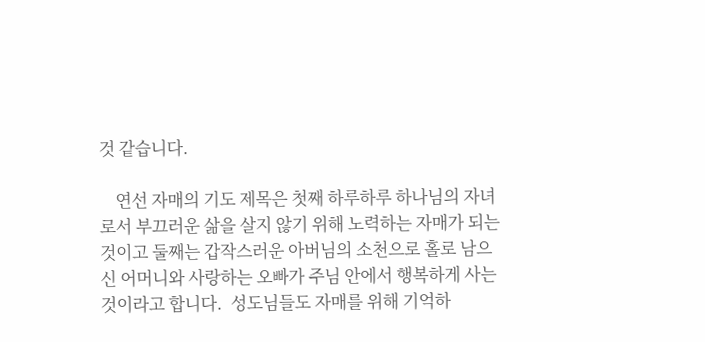것 같습니다.

    연선 자매의 기도 제목은 첫째 하루하루 하나님의 자녀로서 부끄러운 삶을 살지 않기 위해 노력하는 자매가 되는 것이고 둘째는 갑작스러운 아버님의 소천으로 홀로 남으신 어머니와 사랑하는 오빠가 주님 안에서 행복하게 사는 것이라고 합니다.  성도님들도 자매를 위해 기억하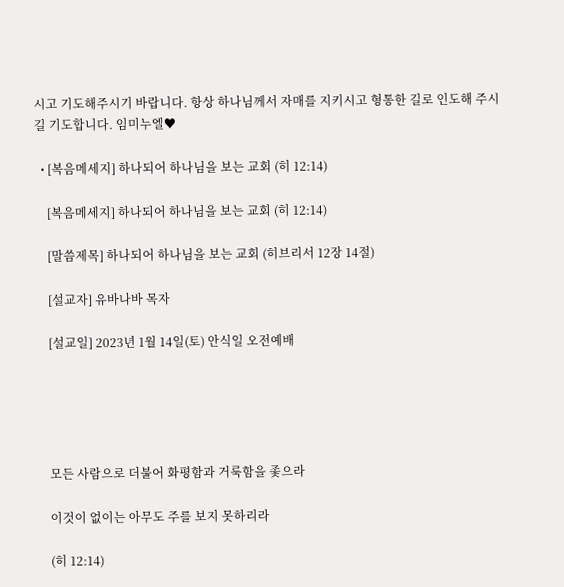시고 기도해주시기 바랍니다. 항상 하나님께서 자매를 지키시고 형통한 길로 인도해 주시길 기도합니다. 임미누엘♥

  • [복음메세지] 하나되어 하나님을 보는 교회 (히 12:14)

    [복음메세지] 하나되어 하나님을 보는 교회 (히 12:14)

    [말씀제목] 하나되어 하나님을 보는 교회 (히브리서 12장 14절)

    [설교자] 유바나바 목자

    [설교일] 2023년 1월 14일(토) 안식일 오전예배





    모든 사람으로 더불어 화평함과 거룩함을 좇으라

    이것이 없이는 아무도 주를 보지 못하리라

    (히 12:14)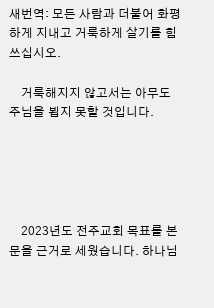새번역: 모든 사람과 더불어 화평하게 지내고 거룩하게 살기를 힘쓰십시오.

    거룩해지지 않고서는 아무도 주님을 뵙지 못할 것입니다.





    2023년도 전주교회 목표를 본문을 근거로 세웠습니다. 하나님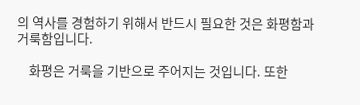의 역사를 경험하기 위해서 반드시 필요한 것은 화평함과 거룩함입니다.

    화평은 거룩을 기반으로 주어지는 것입니다. 또한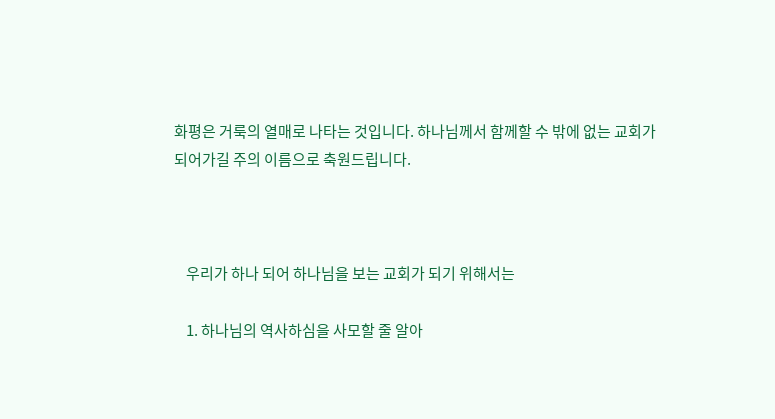화평은 거룩의 열매로 나타는 것입니다. 하나님께서 함께할 수 밖에 없는 교회가 되어가길 주의 이름으로 축원드립니다.



    우리가 하나 되어 하나님을 보는 교회가 되기 위해서는

    1. 하나님의 역사하심을 사모할 줄 알아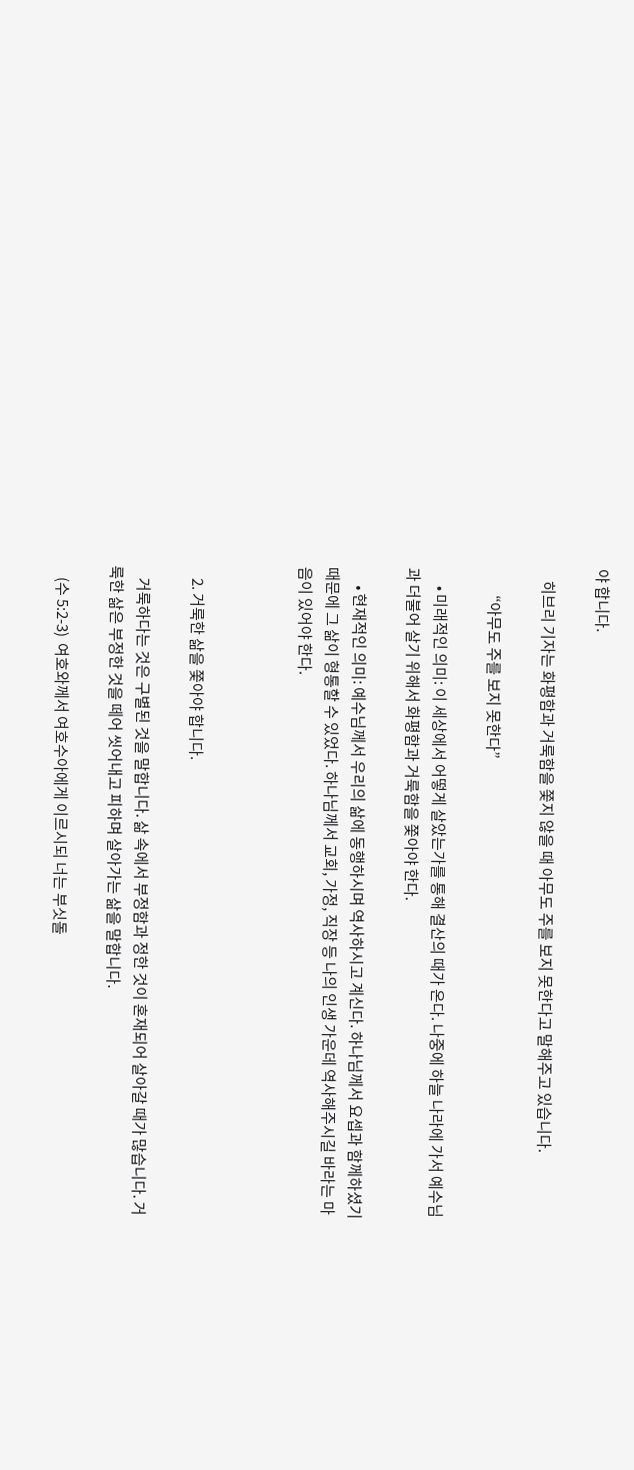야 합니다.

    히브리 기자는 화평함과 거룩함을 쫓지 않을 때 아무도 주를 보지 못한다고 말해주고 있습니다.

         “아무도 주를 보지 못한다”

      • 미래적인 의미: 이 세상에서 어떻게 살았는가를 통해 결산의 때가 온다. 나중에 하늘 나라에 가서 예수님과 더불어 살기 위해서 화평함과 거룩함을 쫓아야 한다.

      • 현재적인 의미: 예수님께서 우리의 삶에 동행하시며 역사하시고 계신다. 하나님께서 요셉과 함께하셨기 때문에 그 삶이 형통할 수 있었다. 하나님께서 교회, 가정, 직장 등 나의 인생 가운데 역사해주시길 바라는 마음이 있어야 한다.



    2. 거룩한 삶을 쫓아야 합니다.

    거룩하다는 것은 구별된 것을 말합니다. 삶 속에서 부정함과 정한 것이 혼재되어 살아갈 때가 많습니다. 거룩한 삶은 부정한 것을 떼어 씻어내고 피하며 살아가는 삶을 말합니다.

    (수 5:2-3)  여호와께서 여호수아에게 이르시되 너는 부싯돌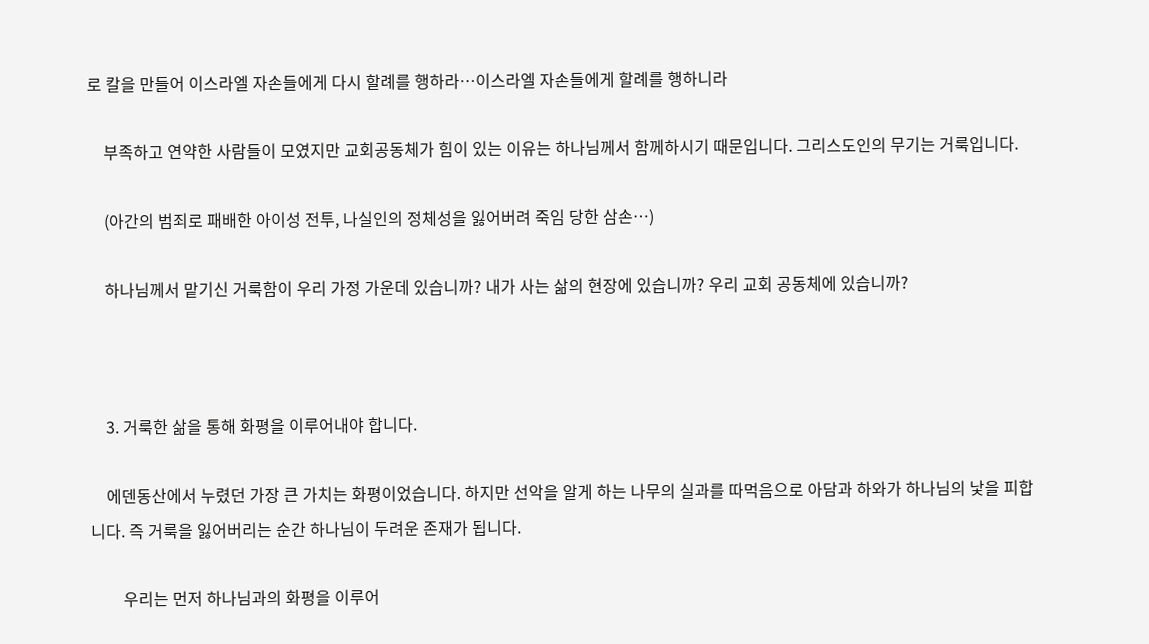로 칼을 만들어 이스라엘 자손들에게 다시 할례를 행하라…이스라엘 자손들에게 할례를 행하니라

    부족하고 연약한 사람들이 모였지만 교회공동체가 힘이 있는 이유는 하나님께서 함께하시기 때문입니다. 그리스도인의 무기는 거룩입니다.

    (아간의 범죄로 패배한 아이성 전투, 나실인의 정체성을 잃어버려 죽임 당한 삼손…)

    하나님께서 맡기신 거룩함이 우리 가정 가운데 있습니까? 내가 사는 삶의 현장에 있습니까? 우리 교회 공동체에 있습니까?



    3. 거룩한 삶을 통해 화평을 이루어내야 합니다.

    에덴동산에서 누렸던 가장 큰 가치는 화평이었습니다. 하지만 선악을 알게 하는 나무의 실과를 따먹음으로 아담과 하와가 하나님의 낯을 피합니다. 즉 거룩을 잃어버리는 순간 하나님이 두려운 존재가 됩니다.

        우리는 먼저 하나님과의 화평을 이루어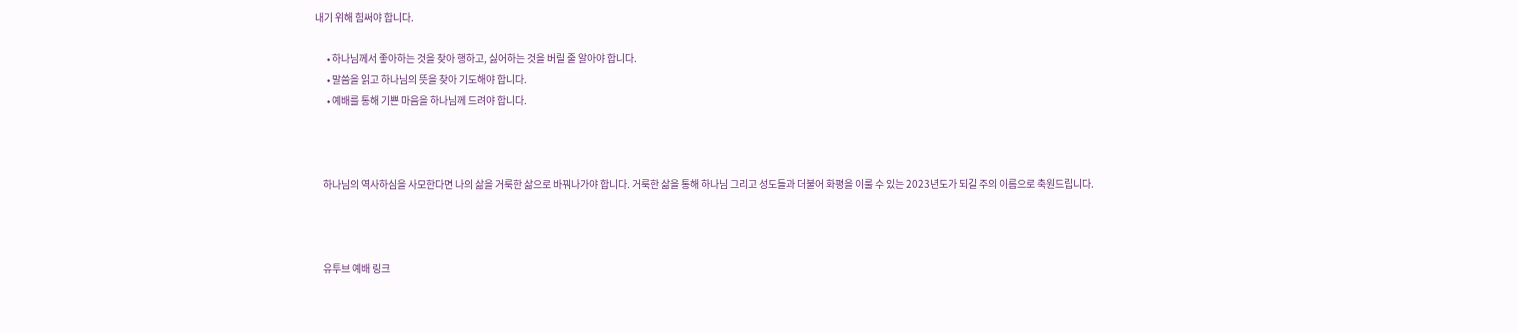내기 위해 힘써야 합니다.

      • 하나님께서 좋아하는 것을 찾아 행하고, 싫어하는 것을 버릴 줄 알아야 합니다.
      • 말씀을 읽고 하나님의 뜻을 찾아 기도해야 합니다.
      • 예배를 통해 기쁜 마음을 하나님께 드려야 합니다.



    하나님의 역사하심을 사모한다면 나의 삶을 거룩한 삶으로 바꿔나가야 합니다. 거룩한 삶을 통해 하나님 그리고 성도들과 더불어 화평을 이룰 수 있는 2023년도가 되길 주의 이름으로 축원드립니다.



    유투브 예배 링크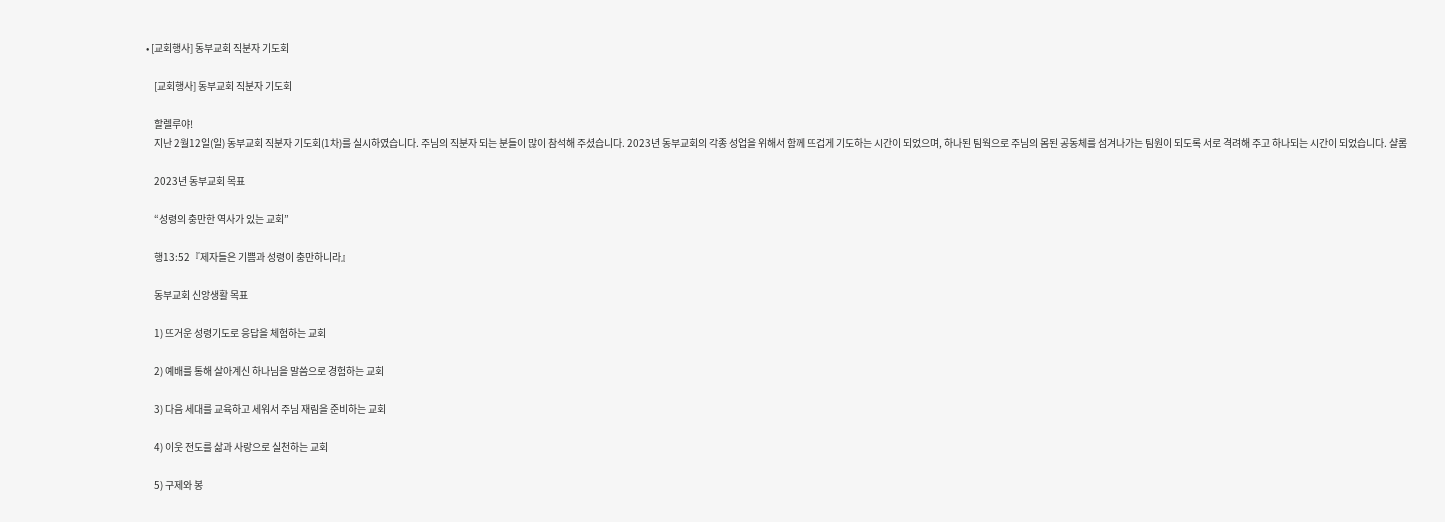• [교회행사] 동부교회 직분자 기도회

    [교회행사] 동부교회 직분자 기도회

    할렐루야!
    지난 2월12일(일) 동부교회 직분자 기도회(1차)를 실시하였습니다. 주님의 직분자 되는 분들이 많이 참석해 주셨습니다. 2023년 동부교회의 각종 성업을 위해서 함께 뜨겁게 기도하는 시간이 되었으며, 하나된 팀웍으로 주님의 몸된 공동체를 섬겨나가는 팀원이 되도록 서로 격려해 주고 하나되는 시간이 되었습니다. 샬롬

    2023년 동부교회 목표

    “성령의 충만한 역사가 있는 교회”

    행13:52『제자들은 기쁨과 성령이 충만하니라』

    동부교회 신앙생활 목표

    1) 뜨거운 성령기도로 응답을 체험하는 교회

    2) 예배를 통해 살아계신 하나님을 말씀으로 경험하는 교회

    3) 다음 세대를 교육하고 세워서 주님 재림을 준비하는 교회

    4) 이웃 전도를 삶과 사랑으로 실천하는 교회

    5) 구제와 봉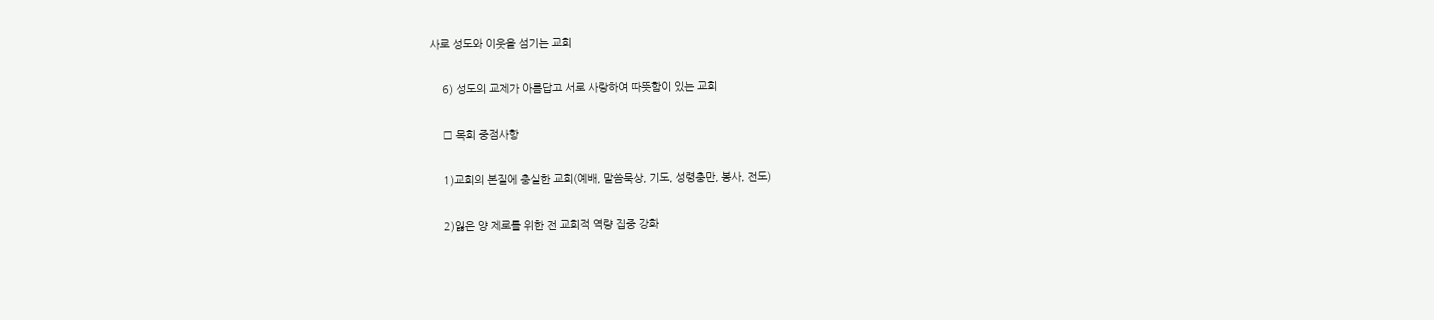사로 성도와 이웃을 섬기는 교회

    6) 성도의 교제가 아름답고 서로 사랑하여 따뜻함이 있는 교회

    □ 목회 중점사항

    1)교회의 본질에 충실한 교회(예배, 말씀묵상, 기도, 성령충만, 봉사, 전도)

    2)잃은 양 제로를 위한 전 교회적 역량 집중 강화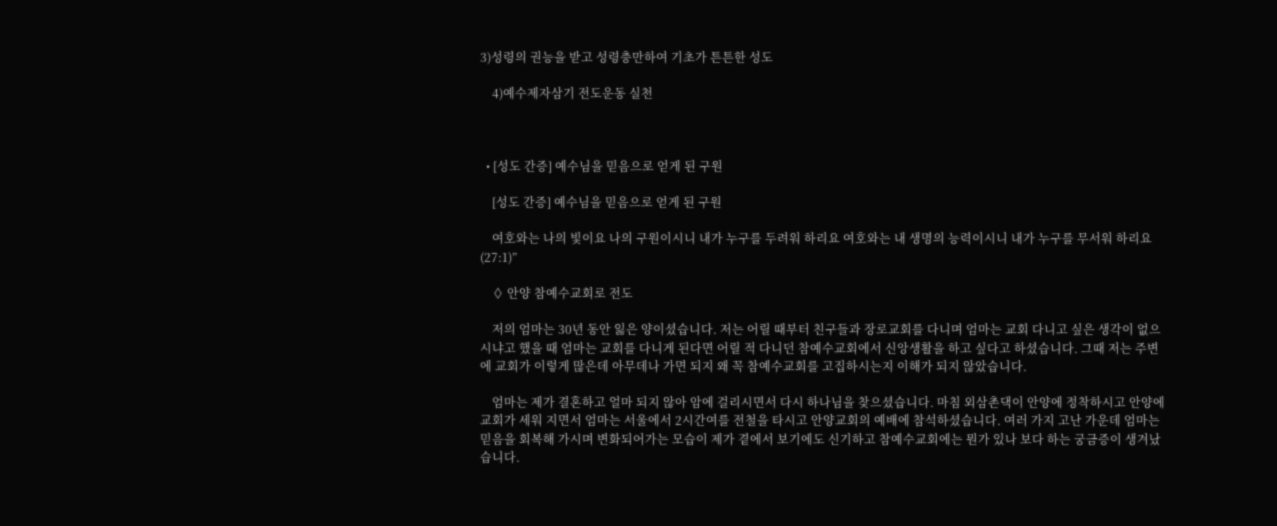3)성령의 권능을 받고 성령충만하여 기초가 튼튼한 성도

    4)예수제자삼기 전도운동 실천



  • [성도 간증] 예수님을 믿음으로 얻게 된 구원

    [성도 간증] 예수님을 믿음으로 얻게 된 구원

    여호와는 나의 빛이요 나의 구원이시니 내가 누구를 두려워 하리요 여호와는 내 생명의 능력이시니 내가 누구를 무서워 하리요(27:1)”

    ◊ 안양 참예수교회로 전도

    저의 엄마는 30년 동안 잃은 양이셨습니다. 저는 어릴 때부터 친구들과 장로교회를 다니며 엄마는 교회 다니고 싶은 생각이 없으시냐고 했을 때 엄마는 교회를 다니게 된다면 어릴 적 다니던 참예수교회에서 신앙생활을 하고 싶다고 하셨습니다. 그때 저는 주변에 교회가 이렇게 많은데 아무데나 가면 되지 왜 꼭 참예수교회를 고집하시는지 이해가 되지 않았습니다.

    엄마는 제가 결혼하고 얼마 되지 않아 암에 걸리시면서 다시 하나님을 찾으셨습니다. 마침 외삼촌댁이 안양에 정착하시고 안양에 교회가 세워 지면서 엄마는 서울에서 2시간여를 전철을 타시고 안양교회의 예배에 참석하셨습니다. 여러 가지 고난 가운데 엄마는 믿음을 회복해 가시며 변화되어가는 모습이 제가 곁에서 보기에도 신기하고 참예수교회에는 뭔가 있나 보다 하는 궁금증이 생겨났습니다.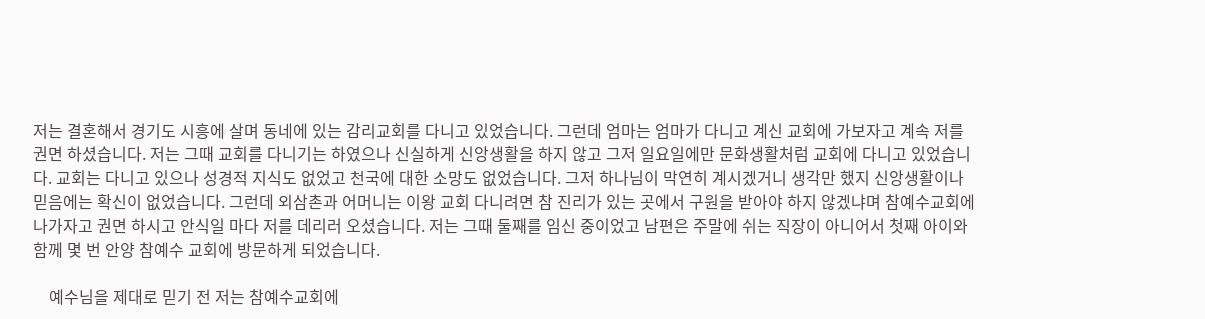저는 결혼해서 경기도 시흥에 살며 동네에 있는 감리교회를 다니고 있었습니다. 그런데 엄마는 엄마가 다니고 계신 교회에 가보자고 계속 저를 권면 하셨습니다. 저는 그때 교회를 다니기는 하였으나 신실하게 신앙생활을 하지 않고 그저 일요일에만 문화생활처럼 교회에 다니고 있었습니다. 교회는 다니고 있으나 성경적 지식도 없었고 천국에 대한 소망도 없었습니다. 그저 하나님이 막연히 계시겠거니 생각만 했지 신앙생활이나 믿음에는 확신이 없었습니다. 그런데 외삼촌과 어머니는 이왕 교회 다니려면 참 진리가 있는 곳에서 구원을 받아야 하지 않겠냐며 참예수교회에 나가자고 권면 하시고 안식일 마다 저를 데리러 오셨습니다. 저는 그때 둘째를 임신 중이었고 남편은 주말에 쉬는 직장이 아니어서 첫째 아이와 함께 몇 번 안양 참예수 교회에 방문하게 되었습니다.

    예수님을 제대로 믿기 전 저는 참예수교회에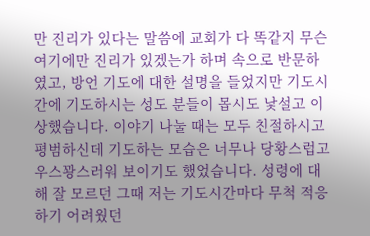만 진리가 있다는 말씀에 교회가 다 똑같지 무슨 여기에만 진리가 있겠는가 하며 속으로 반문하였고, 방언 기도에 대한 설명을 들었지만 기도시간에 기도하시는 성도 분들이 몹시도 낯설고 이상했습니다. 이야기 나눌 때는 모두 친절하시고 평범하신데 기도하는 모습은 너무나 당황스럽고 우스꽝스러워 보이기도 했었습니다. 성령에 대해 잘 모르던 그때 저는 기도시간마다 무척 적응하기 어려웠던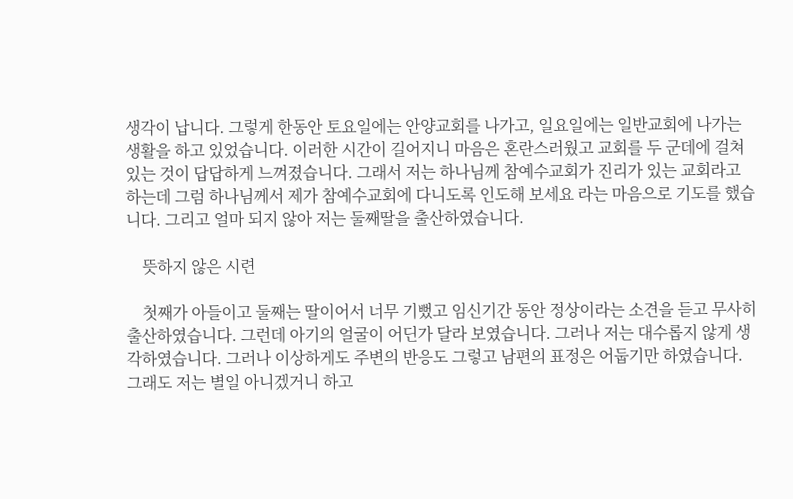생각이 납니다. 그렇게 한동안 토요일에는 안양교회를 나가고, 일요일에는 일반교회에 나가는 생활을 하고 있었습니다. 이러한 시간이 길어지니 마음은 혼란스러웠고 교회를 두 군데에 걸쳐 있는 것이 답답하게 느껴졌습니다. 그래서 저는 하나님께 참예수교회가 진리가 있는 교회라고 하는데 그럼 하나님께서 제가 참예수교회에 다니도록 인도해 보세요 라는 마음으로 기도를 했습니다. 그리고 얼마 되지 않아 저는 둘째딸을 출산하였습니다.

    뜻하지 않은 시련

    첫째가 아들이고 둘째는 딸이어서 너무 기뻤고 임신기간 동안 정상이라는 소견을 듣고 무사히 출산하였습니다. 그런데 아기의 얼굴이 어딘가 달라 보였습니다. 그러나 저는 대수롭지 않게 생각하였습니다. 그러나 이상하게도 주변의 반응도 그렇고 남편의 표정은 어둡기만 하였습니다. 그래도 저는 별일 아니겠거니 하고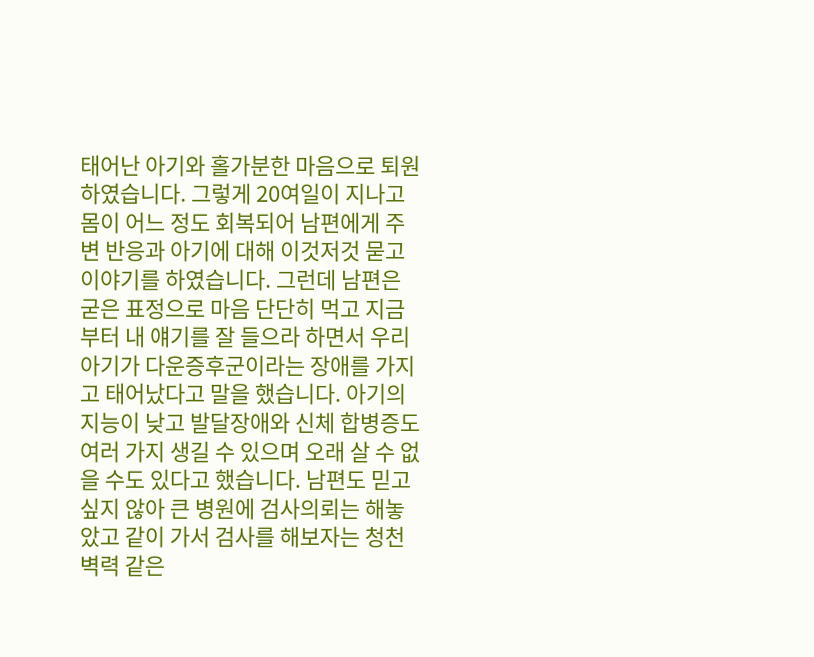태어난 아기와 홀가분한 마음으로 퇴원하였습니다. 그렇게 20여일이 지나고 몸이 어느 정도 회복되어 남편에게 주변 반응과 아기에 대해 이것저것 묻고 이야기를 하였습니다. 그런데 남편은 굳은 표정으로 마음 단단히 먹고 지금부터 내 얘기를 잘 들으라 하면서 우리 아기가 다운증후군이라는 장애를 가지고 태어났다고 말을 했습니다. 아기의 지능이 낮고 발달장애와 신체 합병증도 여러 가지 생길 수 있으며 오래 살 수 없을 수도 있다고 했습니다. 남편도 믿고 싶지 않아 큰 병원에 검사의뢰는 해놓았고 같이 가서 검사를 해보자는 청천벽력 같은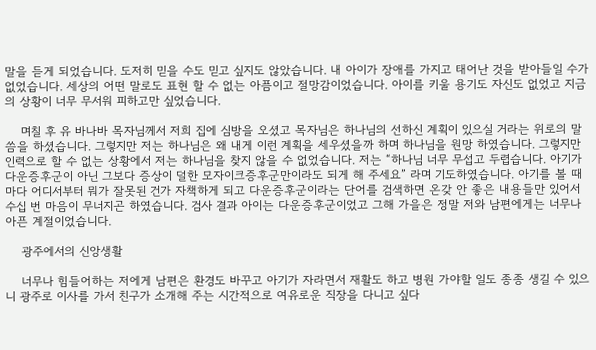말을 듣게 되었습니다. 도저히 믿을 수도 믿고 싶지도 않았습니다. 내 아이가 장애를 가지고 태어난 것을 받아들일 수가 없었습니다. 세상의 어떤 말로도 표현 할 수 없는 아픔이고 절망감이었습니다. 아이를 키울 용기도 자신도 없었고 지금의 상황이 너무 무서워 피하고만 싶었습니다.

    며칠 후 유 바나바 목자님께서 저희 집에 심방을 오셨고 목자님은 하나님의 선하신 계획이 있으실 거라는 위로의 말씀을 하셨습니다. 그렇지만 저는 하나님은 왜 내게 이런 계획을 세우셨을까 하며 하나님을 원망 하였습니다. 그렇지만 인력으로 할 수 없는 상황에서 저는 하나님을 찾지 않을 수 없었습니다. 저는 “하나님 너무 무섭고 두렵습니다. 아기가 다운증후군이 아닌 그보다 증상이 덜한 모자이크증후군만이라도 되게 해 주세요” 라며 기도하였습니다. 아기를 볼 때 마다 어디서부터 뭐가 잘못된 건가 자책하게 되고 다운증후군이라는 단어를 검색하면 온갖 안 좋은 내용들만 있어서 수십 번 마음이 무너지곤 하였습니다. 검사 결과 아이는 다운증후군이었고 그해 가을은 정말 저와 남편에게는 너무나 아픈 계절이었습니다.

    광주에서의 신앙생활

    너무나 힘들어하는 저에게 남편은 환경도 바꾸고 아기가 자라면서 재활도 하고 병원 가야할 일도 종종 생길 수 있으니 광주로 이사를 가서 친구가 소개해 주는 시간적으로 여유로운 직장을 다니고 싶다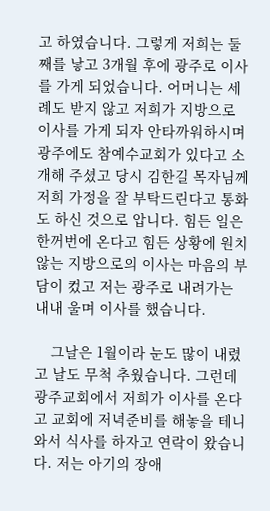고 하였습니다. 그렇게 저희는 둘째를 낳고 3개월 후에 광주로 이사를 가게 되었습니다. 어머니는 세례도 받지 않고 저희가 지방으로 이사를 가게 되자 안타까워하시며 광주에도 참예수교회가 있다고 소개해 주셨고 당시 김한길 목자님께 저희 가정을 잘 부탁드린다고 통화도 하신 것으로 압니다. 힘든 일은 한꺼번에 온다고 힘든 상황에 원치 않는 지방으로의 이사는 마음의 부담이 컸고 저는 광주로 내려가는 내내 울며 이사를 했습니다.

    그날은 1월이라 눈도 많이 내렸고 날도 무척 추웠습니다. 그런데 광주교회에서 저희가 이사를 온다고 교회에 저녁준비를 해놓을 테니 와서 식사를 하자고 연락이 왔습니다. 저는 아기의 장애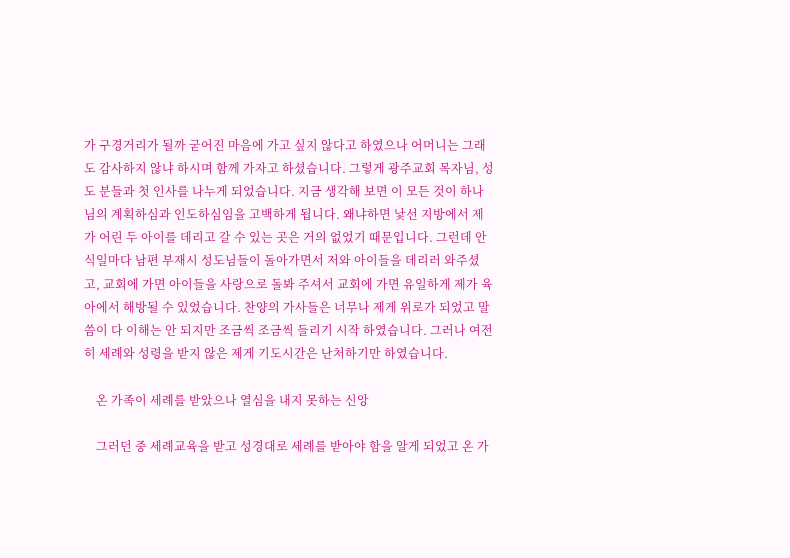가 구경거리가 될까 굳어진 마음에 가고 싶지 않다고 하였으나 어머니는 그래도 감사하지 않냐 하시며 함께 가자고 하셨습니다. 그렇게 광주교회 목자님, 성도 분들과 첫 인사를 나누게 되었습니다. 지금 생각해 보면 이 모든 것이 하나님의 계획하심과 인도하심임을 고백하게 됩니다. 왜냐하면 낯선 지방에서 제가 어린 두 아이를 데리고 갈 수 있는 곳은 거의 없었기 때문입니다. 그런데 안식일마다 남편 부재시 성도님들이 돌아가면서 저와 아이들을 데리러 와주셨고, 교회에 가면 아이들을 사랑으로 돌봐 주셔서 교회에 가면 유일하게 제가 육아에서 해방될 수 있었습니다. 찬양의 가사들은 너무나 제게 위로가 되었고 말씀이 다 이해는 안 되지만 조금씩 조금씩 들리기 시작 하였습니다. 그러나 여전히 세례와 성령을 받지 않은 제게 기도시간은 난처하기만 하였습니다.

    온 가족이 세례를 받았으나 열심을 내지 못하는 신앙

    그러던 중 세례교육을 받고 성경대로 세례를 받아야 함을 알게 되었고 온 가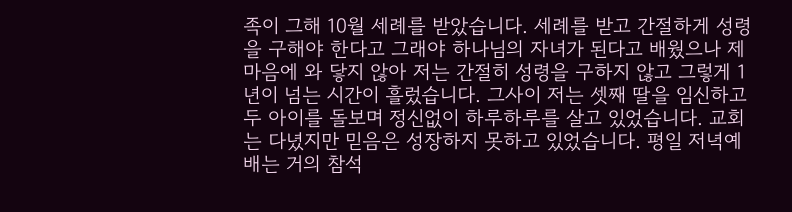족이 그해 10월 세례를 받았습니다. 세례를 받고 간절하게 성령을 구해야 한다고 그래야 하나님의 자녀가 된다고 배웠으나 제 마음에 와 닿지 않아 저는 간절히 성령을 구하지 않고 그렇게 1년이 넘는 시간이 흘렀습니다. 그사이 저는 셋째 딸을 임신하고 두 아이를 돌보며 정신없이 하루하루를 살고 있었습니다. 교회는 다녔지만 믿음은 성장하지 못하고 있었습니다. 평일 저녁예배는 거의 참석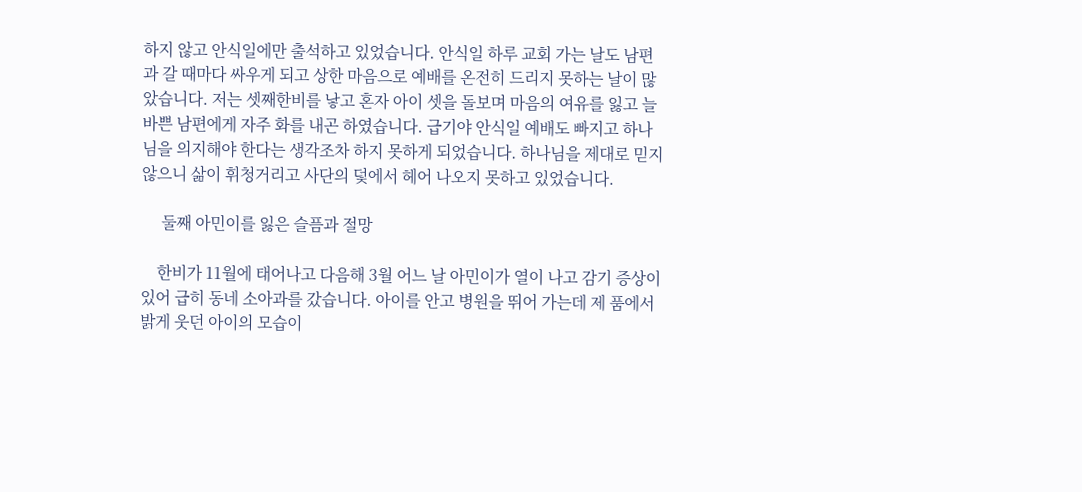하지 않고 안식일에만 출석하고 있었습니다. 안식일 하루 교회 가는 날도 남편과 갈 때마다 싸우게 되고 상한 마음으로 예배를 온전히 드리지 못하는 날이 많았습니다. 저는 셋째한비를 낳고 혼자 아이 셋을 돌보며 마음의 여유를 잃고 늘 바쁜 남편에게 자주 화를 내곤 하였습니다. 급기야 안식일 예배도 빠지고 하나님을 의지해야 한다는 생각조차 하지 못하게 되었습니다. 하나님을 제대로 믿지 않으니 삶이 휘청거리고 사단의 덫에서 헤어 나오지 못하고 있었습니다.

     둘째 아민이를 잃은 슬픔과 절망

    한비가 11월에 태어나고 다음해 3월 어느 날 아민이가 열이 나고 감기 증상이 있어 급히 동네 소아과를 갔습니다. 아이를 안고 병원을 뛰어 가는데 제 품에서 밝게 웃던 아이의 모습이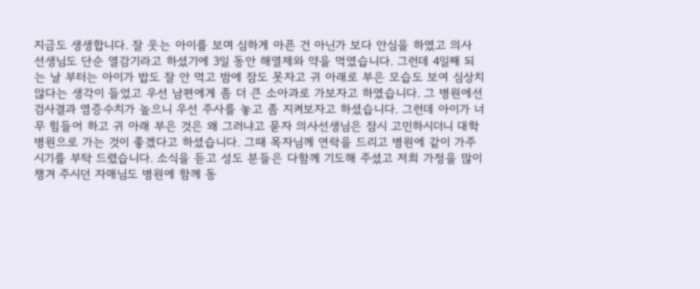지금도 생생합니다. 잘 웃는 아이를 보며 심하게 아픈 건 아닌가 보다 안심을 하였고 의사 선생님도 단순 열감기라고 하셨기에 3일 동안 해열제와 약을 먹였습니다. 그런데 4일째 되는 날 부터는 아이가 밥도 잘 안 먹고 밤에 잠도 못자고 귀 아래로 부은 모습도 보여 심상치 않다는 생각이 들었고 우선 남편에게 좀 더 큰 소아과로 가보자고 하였습니다. 그 병원에선 검사결과 염증수치가 높으니 우선 주사를 놓고 좀 지켜보자고 하셨습니다. 그런데 아이가 너무 힘들어 하고 귀 아래 부은 것은 왜 그러냐고 묻자 의사선생님은 잠시 고민하시더니 대학병원으로 가는 것이 좋겠다고 하셨습니다. 그때 목자님께 연락을 드리고 병원에 같이 가주시기를 부탁 드렸습니다. 소식을 듣고 성도 분들은 다함께 기도해 주셨고 저희 가정을 많이 챙겨 주시던 자매님도 병원에 함께 동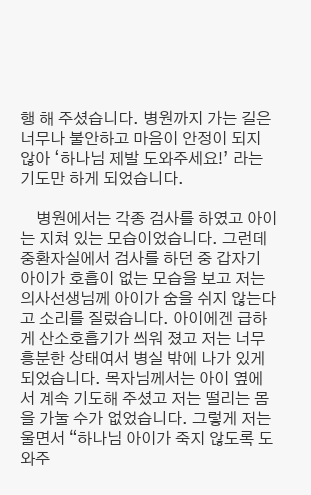행 해 주셨습니다. 병원까지 가는 길은 너무나 불안하고 마음이 안정이 되지 않아 ‘하나님 제발 도와주세요!’ 라는 기도만 하게 되었습니다.

    병원에서는 각종 검사를 하였고 아이는 지쳐 있는 모습이었습니다. 그런데 중환자실에서 검사를 하던 중 갑자기 아이가 호흡이 없는 모습을 보고 저는 의사선생님께 아이가 숨을 쉬지 않는다고 소리를 질렀습니다. 아이에겐 급하게 산소호흡기가 씌워 졌고 저는 너무 흥분한 상태여서 병실 밖에 나가 있게 되었습니다. 목자님께서는 아이 옆에서 계속 기도해 주셨고 저는 떨리는 몸을 가눌 수가 없었습니다. 그렇게 저는 울면서 “하나님 아이가 죽지 않도록 도와주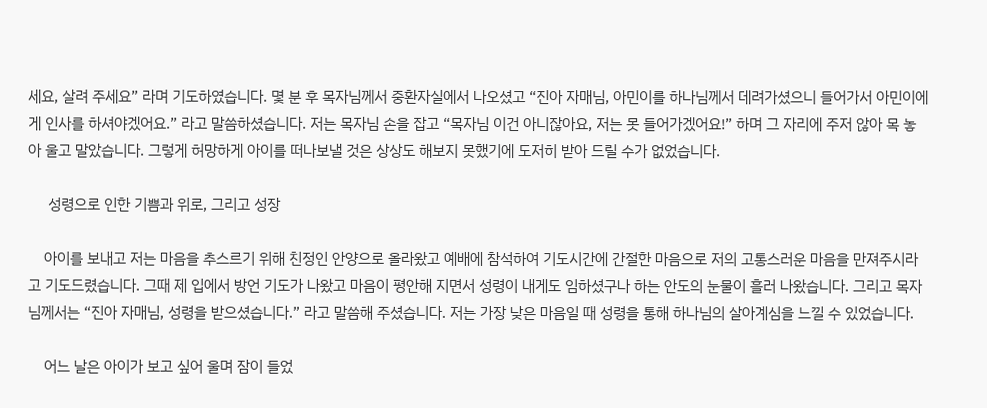세요, 살려 주세요” 라며 기도하였습니다. 몇 분 후 목자님께서 중환자실에서 나오셨고 “진아 자매님, 아민이를 하나님께서 데려가셨으니 들어가서 아민이에게 인사를 하셔야겠어요.” 라고 말씀하셨습니다. 저는 목자님 손을 잡고 “목자님 이건 아니잖아요, 저는 못 들어가겠어요!” 하며 그 자리에 주저 않아 목 놓아 울고 말았습니다. 그렇게 허망하게 아이를 떠나보낼 것은 상상도 해보지 못했기에 도저히 받아 드릴 수가 없었습니다.

     성령으로 인한 기쁨과 위로, 그리고 성장

    아이를 보내고 저는 마음을 추스르기 위해 친정인 안양으로 올라왔고 예배에 참석하여 기도시간에 간절한 마음으로 저의 고통스러운 마음을 만져주시라고 기도드렸습니다. 그때 제 입에서 방언 기도가 나왔고 마음이 평안해 지면서 성령이 내게도 임하셨구나 하는 안도의 눈물이 흘러 나왔습니다. 그리고 목자님께서는 “진아 자매님, 성령을 받으셨습니다.” 라고 말씀해 주셨습니다. 저는 가장 낮은 마음일 때 성령을 통해 하나님의 살아계심을 느낄 수 있었습니다.

    어느 날은 아이가 보고 싶어 울며 잠이 들었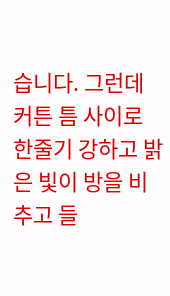습니다. 그런데 커튼 틈 사이로 한줄기 강하고 밝은 빛이 방을 비추고 들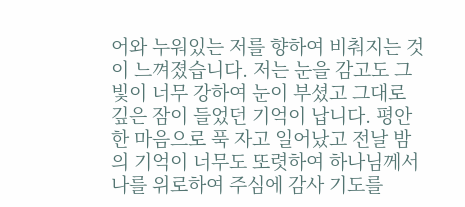어와 누워있는 저를 향하여 비춰지는 것이 느껴졌습니다. 저는 눈을 감고도 그 빛이 너무 강하여 눈이 부셨고 그대로 깊은 잠이 들었던 기억이 납니다. 평안한 마음으로 푹 자고 일어났고 전날 밤의 기억이 너무도 또렷하여 하나님께서 나를 위로하여 주심에 감사 기도를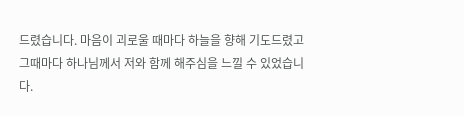드렸습니다. 마음이 괴로울 때마다 하늘을 향해 기도드렸고 그때마다 하나님께서 저와 함께 해주심을 느낄 수 있었습니다.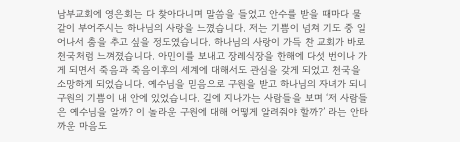남부교회에 영은회는 다 찾아다니며 말씀을 들었고 안수를 받을 때마다 물같이 부어주시는 하나님의 사랑을 느꼈습니다. 저는 기쁨이 넘쳐 기도 중 일어나서 춤을 추고 싶을 정도였습니다. 하나님의 사랑이 가득 찬 교회가 바로 천국처럼 느껴졌습니다. 아민이를 보내고 장례식장을 한해에 다섯 번이나 가게 되면서 죽음과 죽음이후의 세계에 대해서도 관심을 갖게 되었고 천국을 소망하게 되었습니다. 예수님을 믿음으로 구원을 받고 하나님의 자녀가 되니 구원의 기쁨이 내 안에 있었습니다. 길에 지나가는 사람들을 보며 ‘저 사람들은 예수님을 알까? 이 놀라운 구원에 대해 어떻게 알려줘야 할까?’ 라는 안타까운 마음도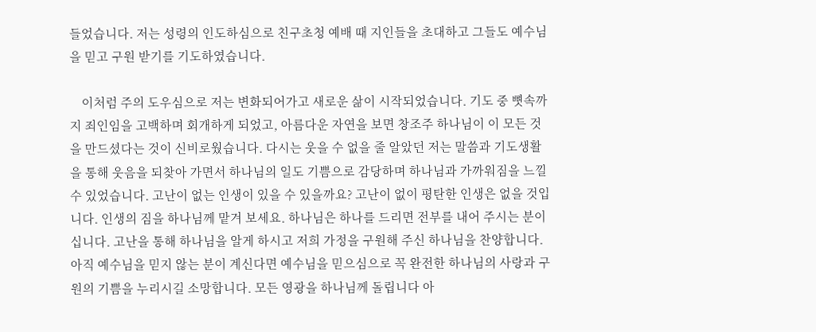들었습니다. 저는 성령의 인도하심으로 친구초청 예배 때 지인들을 초대하고 그들도 예수님을 믿고 구원 받기를 기도하였습니다.

    이처럼 주의 도우심으로 저는 변화되어가고 새로운 삶이 시작되었습니다. 기도 중 뼛속까지 죄인임을 고백하며 회개하게 되었고, 아름다운 자연을 보면 창조주 하나님이 이 모든 것을 만드셨다는 것이 신비로웠습니다. 다시는 웃을 수 없을 줄 알았던 저는 말씀과 기도생활을 통해 웃음을 되찾아 가면서 하나님의 일도 기쁨으로 감당하며 하나님과 가까워짐을 느낄 수 있었습니다. 고난이 없는 인생이 있을 수 있을까요? 고난이 없이 평탄한 인생은 없을 것입니다. 인생의 짐을 하나님께 맡겨 보세요. 하나님은 하나를 드리면 전부를 내어 주시는 분이십니다. 고난을 통해 하나님을 알게 하시고 저희 가정을 구원해 주신 하나님을 찬양합니다. 아직 예수님을 믿지 않는 분이 계신다면 예수님을 믿으심으로 꼭 완전한 하나님의 사랑과 구원의 기쁨을 누리시길 소망합니다. 모든 영광을 하나님께 돌립니다 아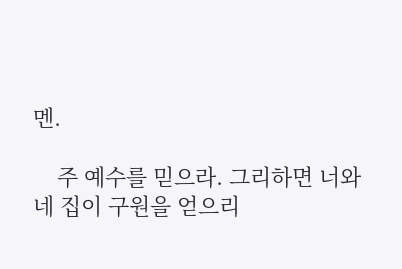멘.

    주 예수를 믿으라. 그리하면 너와 네 집이 구원을 얻으리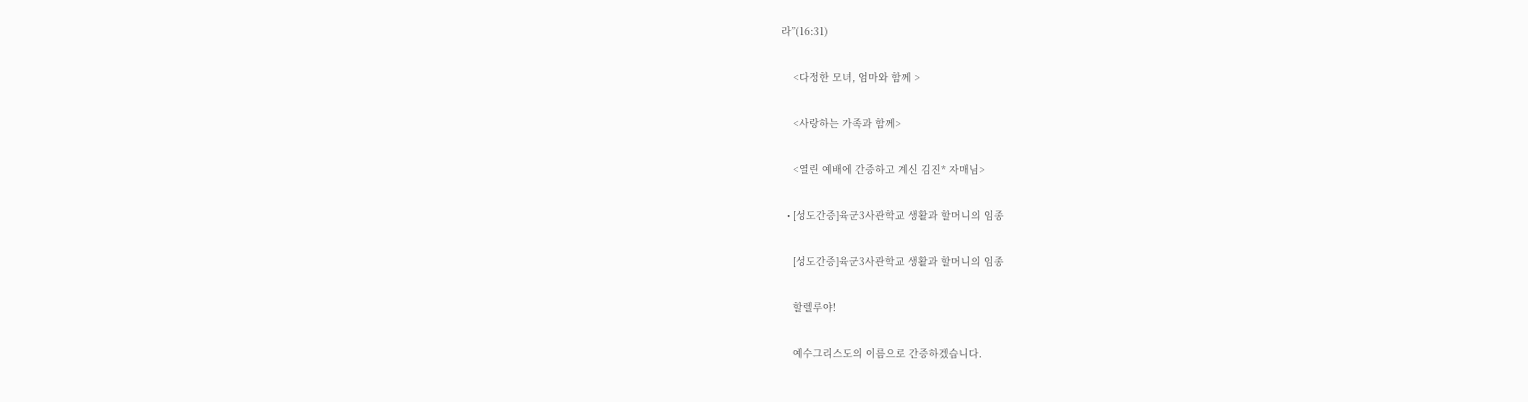라”(16:31)

    <다정한 모녀, 엄마와 함께 >

    <사랑하는 가족과 함께>

    <열린 예배에 간증하고 계신 김진* 자매님>

  • [성도간증]육군3사관학교 생활과 할머니의 임종

    [성도간증]육군3사관학교 생활과 할머니의 임종

    할렐루야!

    예수그리스도의 이름으로 간증하겠습니다.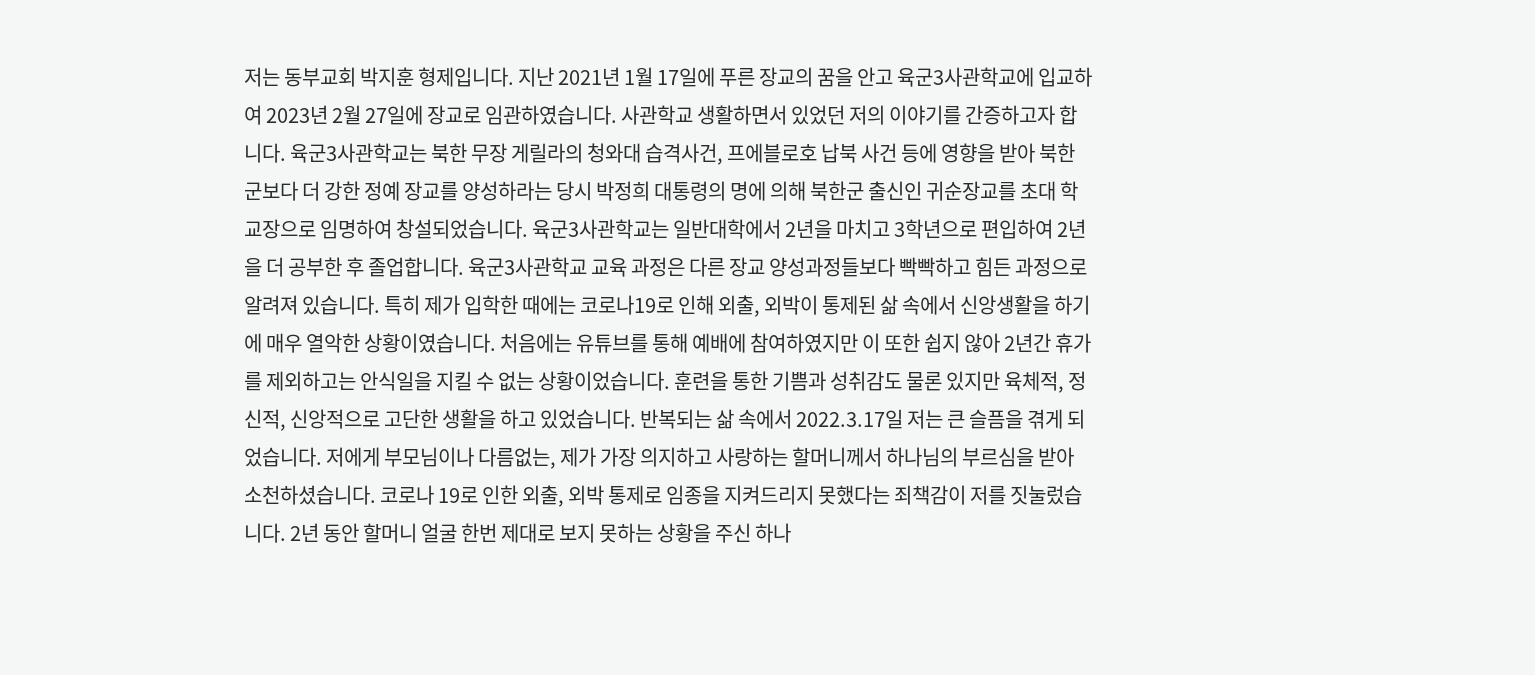저는 동부교회 박지훈 형제입니다. 지난 2021년 1월 17일에 푸른 장교의 꿈을 안고 육군3사관학교에 입교하여 2023년 2월 27일에 장교로 임관하였습니다. 사관학교 생활하면서 있었던 저의 이야기를 간증하고자 합니다. 육군3사관학교는 북한 무장 게릴라의 청와대 습격사건, 프에블로호 납북 사건 등에 영향을 받아 북한군보다 더 강한 정예 장교를 양성하라는 당시 박정희 대통령의 명에 의해 북한군 출신인 귀순장교를 초대 학교장으로 임명하여 창설되었습니다. 육군3사관학교는 일반대학에서 2년을 마치고 3학년으로 편입하여 2년을 더 공부한 후 졸업합니다. 육군3사관학교 교육 과정은 다른 장교 양성과정들보다 빡빡하고 힘든 과정으로 알려져 있습니다. 특히 제가 입학한 때에는 코로나19로 인해 외출, 외박이 통제된 삶 속에서 신앙생활을 하기에 매우 열악한 상황이였습니다. 처음에는 유튜브를 통해 예배에 참여하였지만 이 또한 쉽지 않아 2년간 휴가를 제외하고는 안식일을 지킬 수 없는 상황이었습니다. 훈련을 통한 기쁨과 성취감도 물론 있지만 육체적, 정신적, 신앙적으로 고단한 생활을 하고 있었습니다. 반복되는 삶 속에서 2022.3.17일 저는 큰 슬픔을 겪게 되었습니다. 저에게 부모님이나 다름없는, 제가 가장 의지하고 사랑하는 할머니께서 하나님의 부르심을 받아 소천하셨습니다. 코로나 19로 인한 외출, 외박 통제로 임종을 지켜드리지 못했다는 죄책감이 저를 짓눌렀습니다. 2년 동안 할머니 얼굴 한번 제대로 보지 못하는 상황을 주신 하나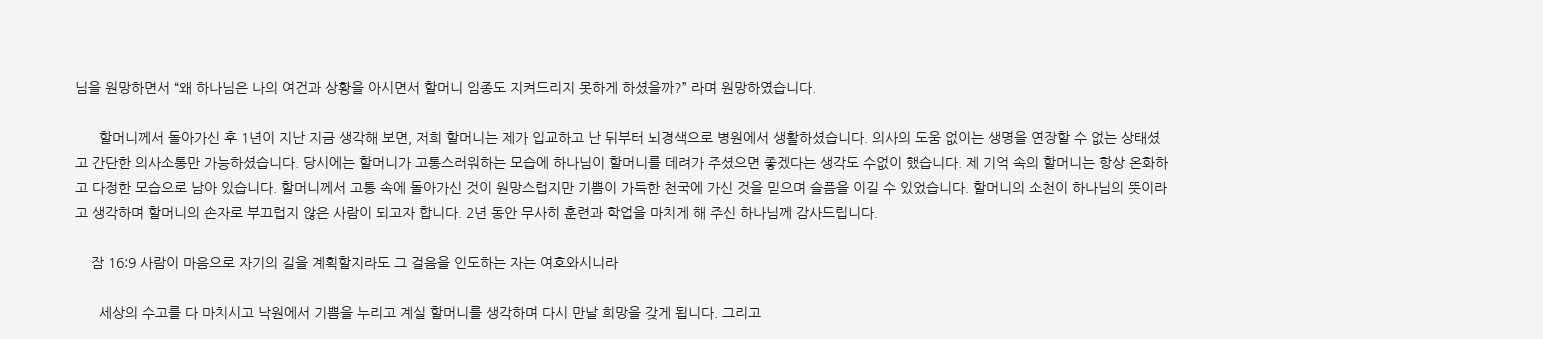님을 원망하면서 “왜 하나님은 나의 여건과 상황을 아시면서 할머니 임종도 지켜드리지 못하게 하셨을까?” 라며 원망하였습니다.

      할머니께서 돌아가신 후 1년이 지난 지금 생각해 보면, 저희 할머니는 제가 입교하고 난 뒤부터 뇌경색으로 병원에서 생활하셨습니다. 의사의 도움 없이는 생명을 연장할 수 없는 상태셨고 간단한 의사소통만 가능하셨습니다. 당시에는 할머니가 고통스러워하는 모습에 하나님이 할머니를 데려가 주셨으면 좋겠다는 생각도 수없이 했습니다. 제 기억 속의 할머니는 항상 온화하고 다정한 모습으로 남아 있습니다. 할머니께서 고통 속에 돌아가신 것이 원망스럽지만 기쁨이 가득한 천국에 가신 것을 믿으며 슬픔을 이길 수 있었습니다. 할머니의 소천이 하나님의 뜻이라고 생각하며 할머니의 손자로 부끄럽지 않은 사람이 되고자 합니다. 2년 동안 무사히 훈련과 학업을 마치게 해 주신 하나님께 감사드립니다.

    잠 16:9 사람이 마음으로 자기의 길을 계획할지라도 그 걸음을 인도하는 자는 여호와시니라

      세상의 수고를 다 마치시고 낙원에서 기쁨을 누리고 계실 할머니를 생각하며 다시 만날 희망을 갖게 됩니다. 그리고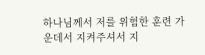하나님께서 저를 위험한 훈련 가운데서 지켜주셔서 지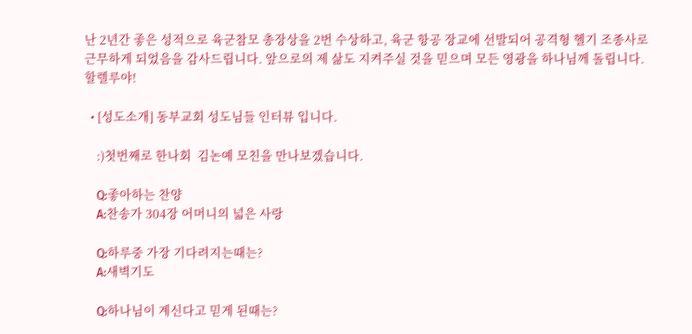난 2년간 좋은 성적으로 육군참모 총장상을 2번 수상하고, 육군 항공 장교에 선발되어 공격형 헬기 조종사로 근무하게 되었음을 감사드립니다. 앞으로의 제 삶도 지켜주실 것을 믿으며 모든 영광을 하나님께 돌립니다.  할렐루야!

  • [성도소개] 동부교회 성도님들 인터뷰 입니다.

    :)첫번째로 한나회  김논예 모친을 만나보겠습니다.

    Q:좋아하는 찬양
    A:찬송가 304장 어머니의 넓은 사랑

    Q:하루중 가장 기다려지는때는?
    A:새벽기도

    Q:하나님이 계신다고 믿게 된때는?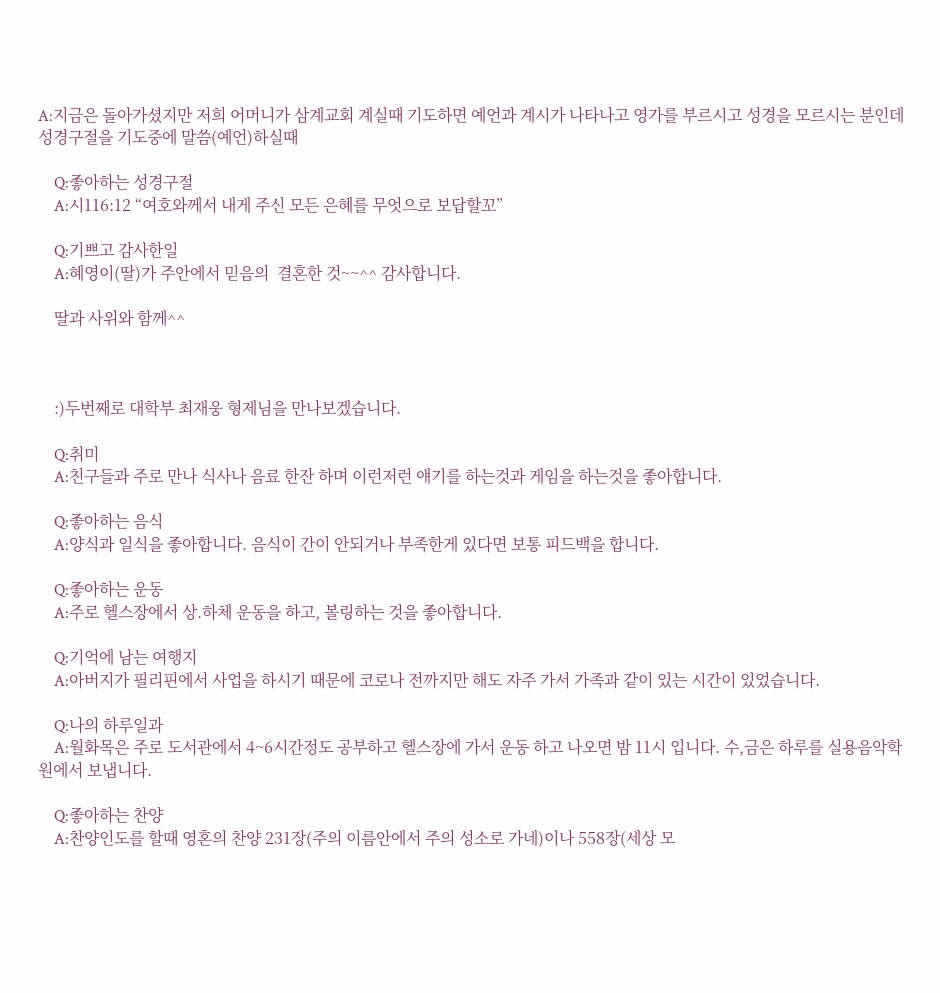A:지금은 돌아가셨지만 저희 어머니가 삼계교회 계실때 기도하면 예언과 계시가 나타나고 영가를 부르시고 성경을 모르시는 분인데 성경구절을 기도중에 말씀(예언)하실때

    Q:좋아하는 성경구절
    A:시116:12 “여호와께서 내게 주신 모든 은혜를 무엇으로 보답할꼬”

    Q:기쁘고 감사한일
    A:혜영이(딸)가 주안에서 믿음의  결혼한 것~~^^ 감사합니다.

    딸과 사위와 함께^^



    :)두번째로 대학부 최재웅 형제님을 만나보겠습니다.

    Q:취미
    A:친구들과 주로 만나 식사나 음료 한잔 하며 이런저런 얘기를 하는것과 게임을 하는것을 좋아합니다.

    Q:좋아하는 음식
    A:양식과 일식을 좋아합니다. 음식이 간이 안되거나 부족한게 있다면 보통 피드백을 합니다.

    Q:좋아하는 운동
    A:주로 헬스장에서 상.하체 운동을 하고, 볼링하는 것을 좋아합니다.

    Q:기억에 남는 여행지
    A:아버지가 필리핀에서 사업을 하시기 때문에 코로나 전까지만 해도 자주 가서 가족과 같이 있는 시간이 있었습니다.

    Q:나의 하루일과
    A:월화목은 주로 도서관에서 4~6시간정도 공부하고 헬스장에 가서 운동 하고 나오면 밤 11시 입니다. 수,금은 하루를 실용음악학원에서 보냅니다.

    Q:좋아하는 찬양
    A:찬양인도를 할때 영혼의 찬양 231장(주의 이름안에서 주의 성소로 가네)이나 558장(세상 모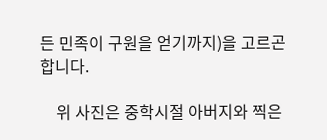든 민족이 구원을 얻기까지)을 고르곤 합니다.

    위 사진은 중학시절 아버지와 찍은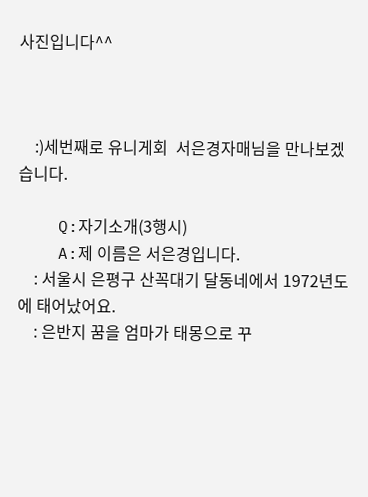사진입니다^^



    :)세번째로 유니게회  서은경자매님을 만나보겠습니다.

    Q:자기소개(3행시)
    A:제 이름은 서은경입니다.
    : 서울시 은평구 산꼭대기 달동네에서 1972년도에 태어났어요.
    : 은반지 꿈을 엄마가 태몽으로 꾸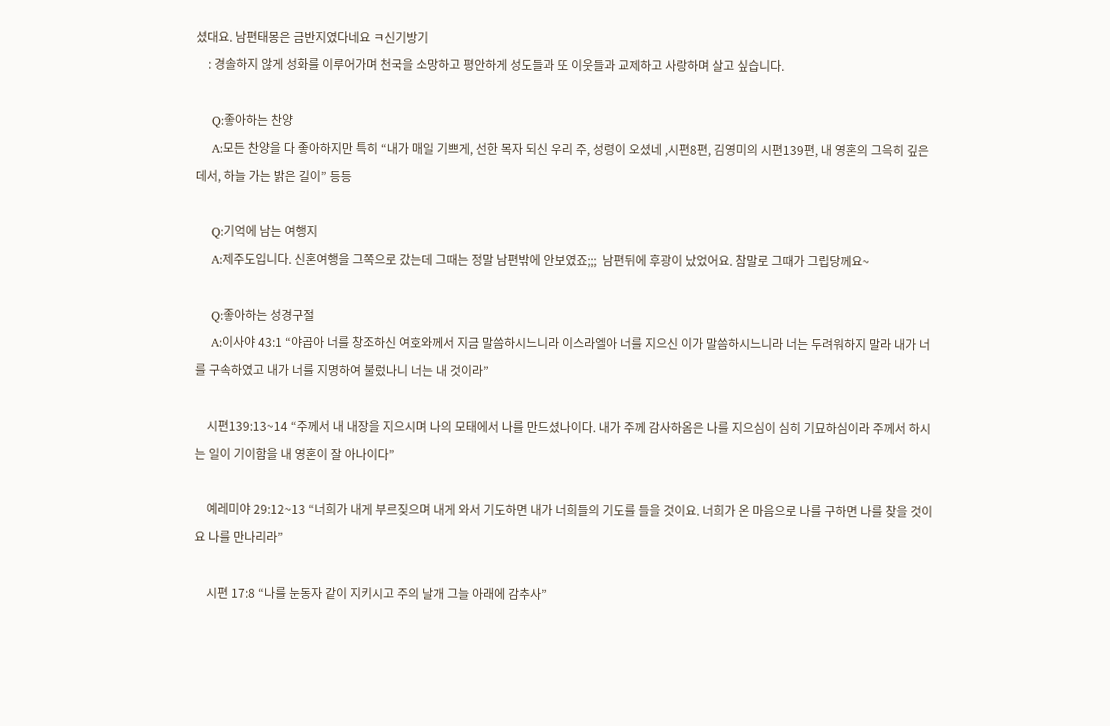셨대요. 남편태몽은 금반지였다네요 ㅋ신기방기
    : 경솔하지 않게 성화를 이루어가며 천국을 소망하고 평안하게 성도들과 또 이웃들과 교제하고 사랑하며 살고 싶습니다.

    Q:좋아하는 찬양
    A:모든 찬양을 다 좋아하지만 특히 “내가 매일 기쁘게, 선한 목자 되신 우리 주, 성령이 오셨네 ,시편8편, 김영미의 시편139편, 내 영혼의 그윽히 깊은데서, 하늘 가는 밝은 길이” 등등

    Q:기억에 남는 여행지
    A:제주도입니다. 신혼여행을 그쪽으로 갔는데 그때는 정말 남편밖에 안보였죠;;;  남편뒤에 후광이 났었어요. 참말로 그때가 그립당께요~

    Q:좋아하는 성경구절
    A:이사야 43:1 “야곱아 너를 창조하신 여호와께서 지금 말씀하시느니라 이스라엘아 너를 지으신 이가 말씀하시느니라 너는 두려워하지 말라 내가 너를 구속하였고 내가 너를 지명하여 불렀나니 너는 내 것이라”

    시편139:13~14 “주께서 내 내장을 지으시며 나의 모태에서 나를 만드셨나이다. 내가 주께 감사하옴은 나를 지으심이 심히 기묘하심이라 주께서 하시는 일이 기이함을 내 영혼이 잘 아나이다”

    예레미야 29:12~13 “너희가 내게 부르짖으며 내게 와서 기도하면 내가 너희들의 기도를 들을 것이요. 너희가 온 마음으로 나를 구하면 나를 찾을 것이요 나를 만나리라”

    시편 17:8 “나를 눈동자 같이 지키시고 주의 날개 그늘 아래에 감추사”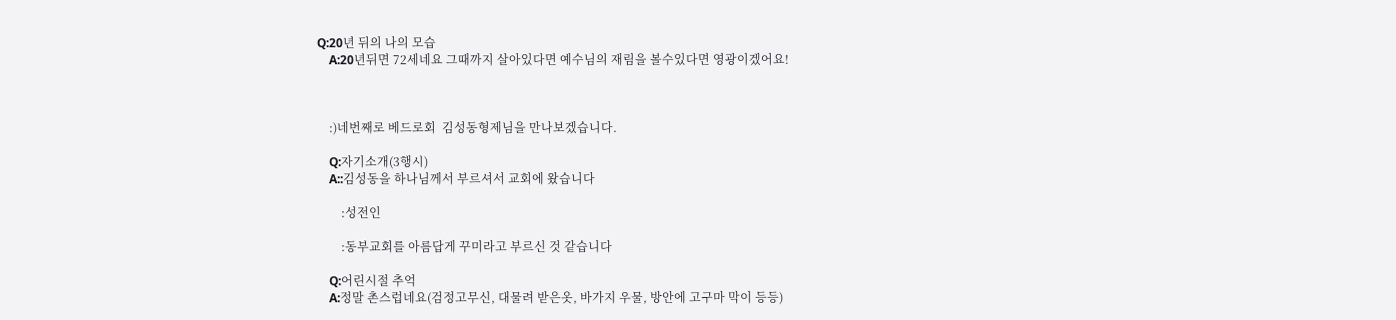Q:20년 뒤의 나의 모습
    A:20년뒤면 72세네요 그때까지 살아있다면 예수님의 재림을 볼수있다면 영광이겠어요!



    :)네번째로 베드로회  김성동형제님을 만나보겠습니다.

    Q:자기소개(3행시)
    A::김성동을 하나님께서 부르셔서 교회에 왔습니다

        :성전인

        :동부교회를 아름답게 꾸미라고 부르신 것 같습니다

    Q:어린시절 추억
    A:정말 촌스럽네요(검정고무신, 대물려 받은옷, 바가지 우물, 방안에 고구마 막이 등등)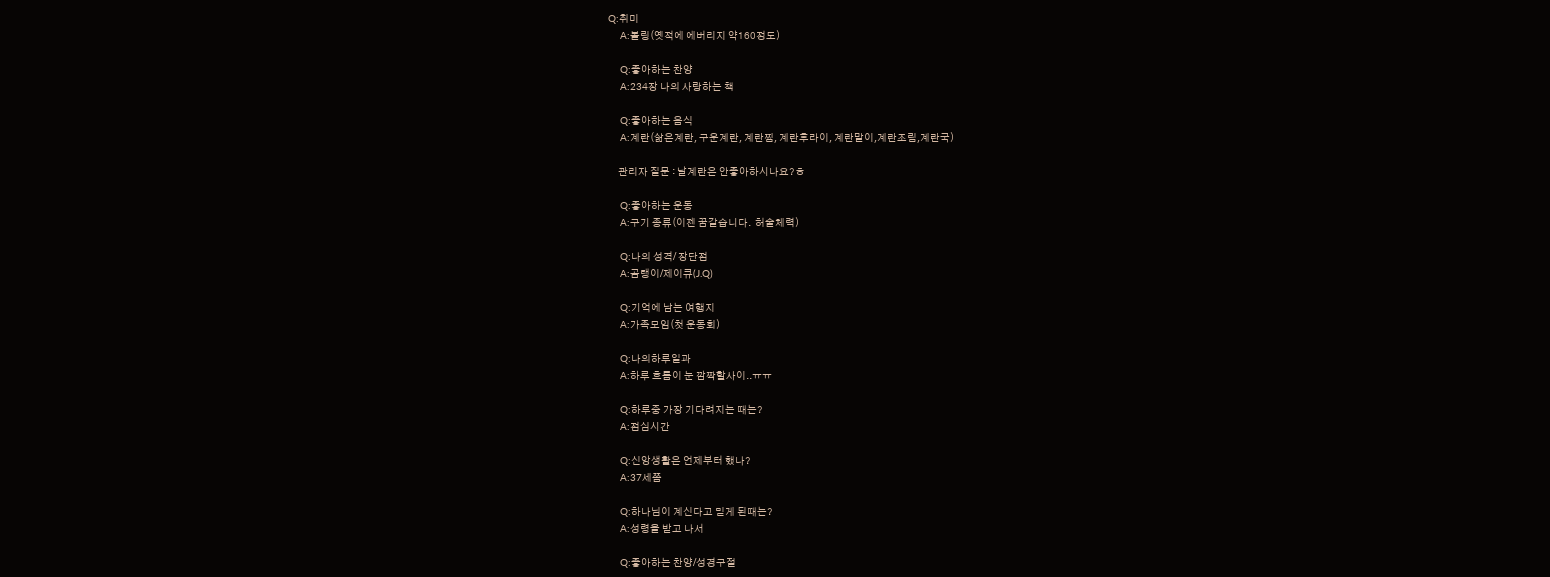Q:취미
    A:볼링(옛적에 에버리지 약160정도)

    Q:좋아하는 찬양
    A:234장 나의 사랑하는 책

    Q:좋아하는 음식
    A:계란(삶은계란, 구운계란, 계란찜, 계란후라이, 계란말이,계란조림,계란국)

     관리자 질문 : 날계란은 안좋아하시나요?ㅎ

    Q:좋아하는 운동
    A:구기 종류(이젠 꿈같습니다.  허술체력)

    Q:나의 성격/ 장단점
    A:곰탱이/제이큐(J.Q)

    Q:기억에 남는 여행지
    A:가족모임(첫 운동회)

    Q:나의하루일과
    A:하루 흐름이 눈 깜짝할사이..ㅠㅠ

    Q:하루중 가장 기다려지는 때는?
    A:점심시간

    Q:신앙생활은 언제부터 했나?
    A:37세쯤

    Q:하나님이 계신다고 믿게 된때는?
    A:성령을 받고 나서

    Q:좋아하는 찬양/성경구절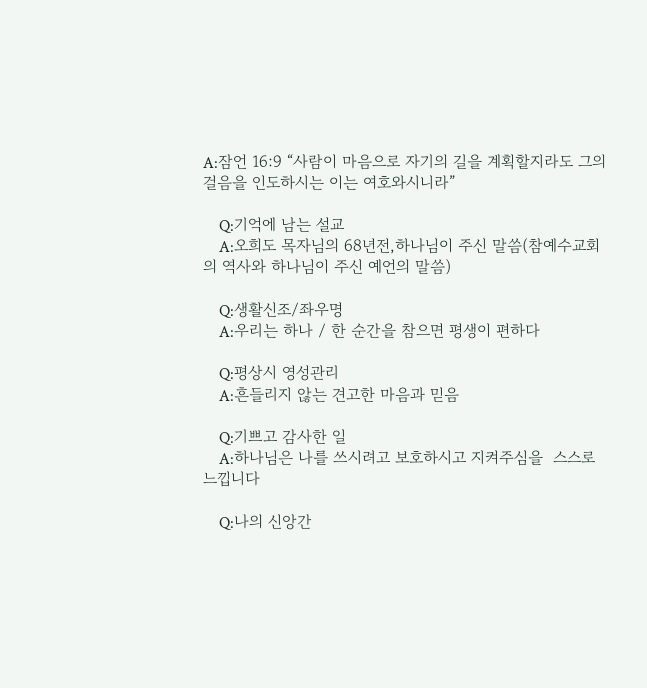A:잠언 16:9 “사람이 마음으로 자기의 길을 계획할지라도 그의 걸음을 인도하시는 이는 여호와시니라”

    Q:기억에 남는 설교
    A:오희도 목자님의 68년전,하나님이 주신 말씀(참예수교회의 역사와 하나님이 주신 예언의 말씀)

    Q:생활신조/좌우명
    A:우리는 하나 / 한 순간을 참으면 평생이 편하다

    Q:평상시 영성관리
    A:흔들리지 않는 견고한 마음과 믿음

    Q:기쁘고 감사한 일
    A:하나님은 나를 쓰시려고 보호하시고 지켜주심을  스스로 느낍니다

    Q:나의 신앙간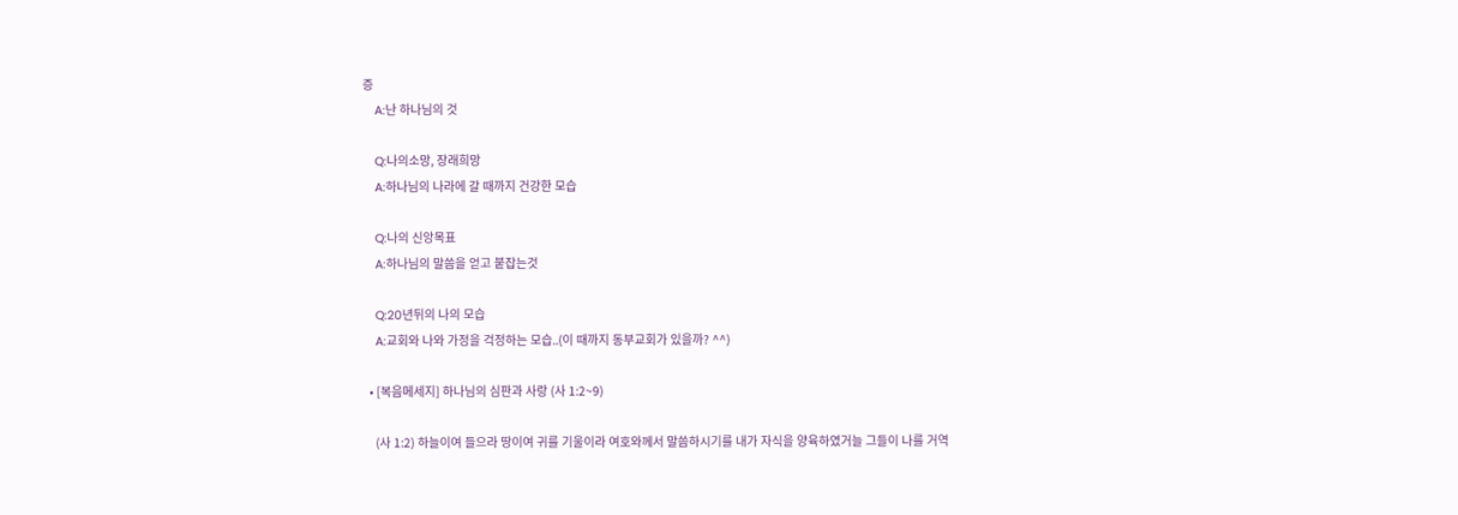증
    A:난 하나님의 것

    Q:나의소망, 장래희망
    A:하나님의 나라에 갈 때까지 건강한 모습

    Q:나의 신앙목표
    A:하나님의 말씀을 얻고 붙잡는것

    Q:20년뒤의 나의 모습
    A:교회와 나와 가정을 걱정하는 모습..(이 때까지 동부교회가 있을까? ^^)

  • [복음메세지] 하나님의 심판과 사랑 (사 1:2~9)

    (사 1:2) 하늘이여 들으라 땅이여 귀를 기울이라 여호와께서 말씀하시기를 내가 자식을 양육하였거늘 그들이 나를 거역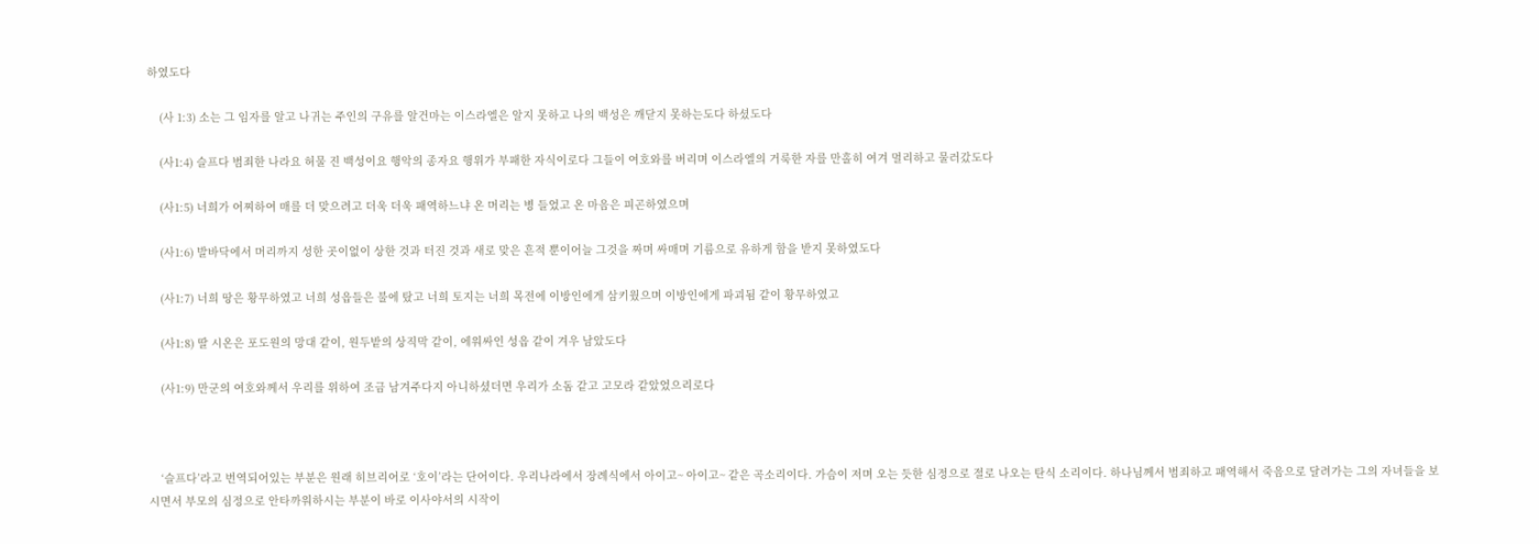하였도다

    (사 1:3) 소는 그 임자를 알고 나귀는 주인의 구유를 알건마는 이스라엘은 알지 못하고 나의 백성은 깨닫지 못하는도다 하셨도다

    (사1:4) 슬프다 범죄한 나라요 허물 진 백성이요 행악의 종자요 행위가 부패한 자식이로다 그들이 여호와를 버리며 이스라엘의 거룩한 자를 만홀히 여겨 멀리하고 물러갔도다

    (사1:5) 너희가 어찌하여 매를 더 맞으려고 더욱 더욱 패역하느냐 온 머리는 병 들었고 온 마음은 피곤하였으며

    (사1:6) 발바닥에서 머리까지 성한 곳이없이 상한 것과 터진 것과 새로 맞은 흔적 뿐이어늘 그것을 짜며 싸매며 기름으로 유하게 함을 받지 못하였도다

    (사1:7) 너희 땅은 황무하였고 너희 성읍들은 불에 탔고 너희 토지는 너희 목전에 이방인에게 삼키웠으며 이방인에게 파괴됨 같이 황무하였고

    (사1:8) 딸 시온은 포도원의 망대 같이, 원두밭의 상직막 같이, 에워싸인 성읍 같이 겨우 남았도다

    (사1:9) 만군의 여호와께서 우리를 위하여 조금 남겨주다지 아니하셨더면 우리가 소돔 같고 고모라 같았었으리로다



    ‘슬프다’라고 번역되어있는 부분은 원래 히브리어로 ‘호이’라는 단어이다. 우리나라에서 장례식에서 아이고~ 아이고~ 같은 곡소리이다. 가슴이 저며 오는 듯한 심정으로 절로 나오는 탄식 소리이다. 하나님께서 범죄하고 패역해서 죽음으로 달려가는 그의 자녀들을 보시면서 부모의 심정으로 안타까워하시는 부분이 바로 이사야서의 시작이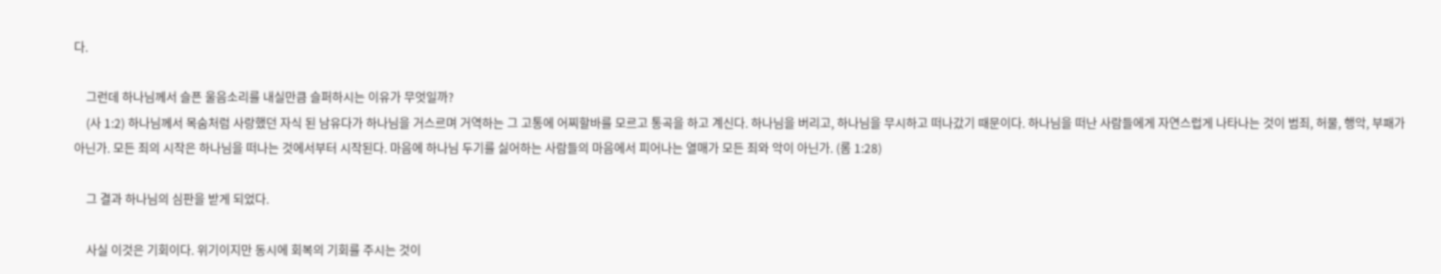다.

    그런데 하나님께서 슬픈 울음소리를 내실만큼 슬퍼하시는 이유가 무엇일까?
    (사 1:2) 하나님께서 목숨처럼 사랑했던 자식 된 남유다가 하나님을 거스르며 거역하는 그 고통에 어찌할바를 모르고 통곡을 하고 계신다. 하나님을 버리고, 하나님을 무시하고 떠나갔기 때문이다. 하나님을 떠난 사람들에게 자연스럽게 나타나는 것이 범죄, 허물, 행악, 부패가 아닌가. 모든 죄의 시작은 하나님을 떠나는 것에서부터 시작된다. 마음에 하나님 두기를 싫어하는 사람들의 마음에서 피어나는 열매가 모든 죄와 악이 아닌가. (롬 1:28)

    그 결과 하나님의 심판을 받게 되었다.

    사실 이것은 기회이다. 위기이지만 동시에 회복의 기회를 주시는 것이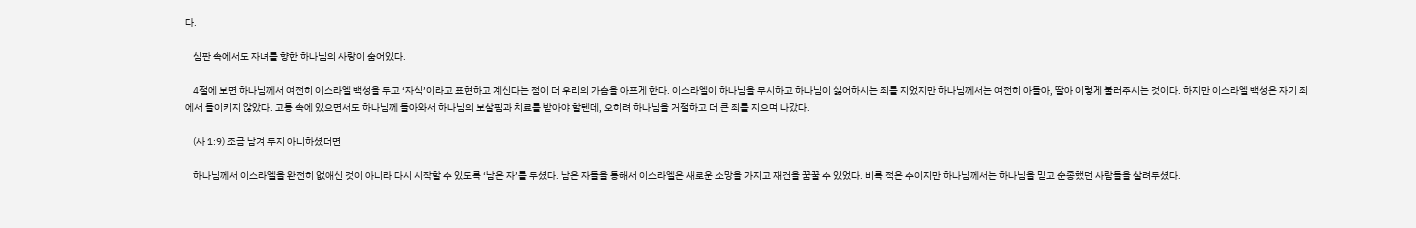다.

    심판 속에서도 자녀를 향한 하나님의 사랑이 숨어있다.

    4절에 보면 하나님께서 여전히 이스라엘 백성을 두고 ‘자식’이라고 표현하고 계신다는 점이 더 우리의 가슴을 아프게 한다. 이스라엘이 하나님을 무시하고 하나님이 싫어하시는 죄를 지었지만 하나님께서는 여전히 아들아, 딸아 이렇게 불러주시는 것이다. 하지만 이스라엘 백성은 자기 죄에서 돌이키지 않았다. 고통 속에 있으면서도 하나님께 돌아와서 하나님의 보살핌과 치료를 받아야 할텐데, 오히려 하나님을 거절하고 더 큰 죄를 지으며 나갔다.

    (사 1:9) 조금 남겨 두지 아니하셨더면

    하나님께서 이스라엘을 완전히 없애신 것이 아니라 다시 시작할 수 있도록 ‘남은 자’를 두셨다. 남은 자들을 통해서 이스라엘은 새로운 소망을 가지고 재건을 꿈꿀 수 있었다. 비록 적은 수이지만 하나님께서는 하나님을 믿고 순종했던 사람들을 살려두셨다.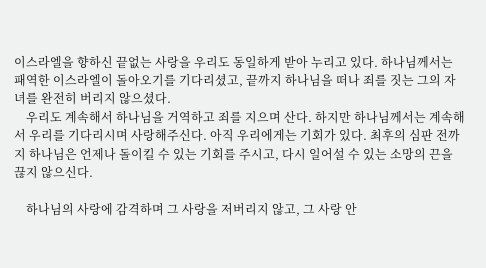이스라엘을 향하신 끝없는 사랑을 우리도 동일하게 받아 누리고 있다. 하나님께서는 패역한 이스라엘이 돌아오기를 기다리셨고, 끝까지 하나님을 떠나 죄를 짓는 그의 자녀를 완전히 버리지 않으셨다.
    우리도 계속해서 하나님을 거역하고 죄를 지으며 산다. 하지만 하나님께서는 계속해서 우리를 기다리시며 사랑해주신다. 아직 우리에게는 기회가 있다. 최후의 심판 전까지 하나님은 언제나 돌이킬 수 있는 기회를 주시고, 다시 일어설 수 있는 소망의 끈을 끊지 않으신다.

    하나님의 사랑에 감격하며 그 사랑을 저버리지 않고, 그 사랑 안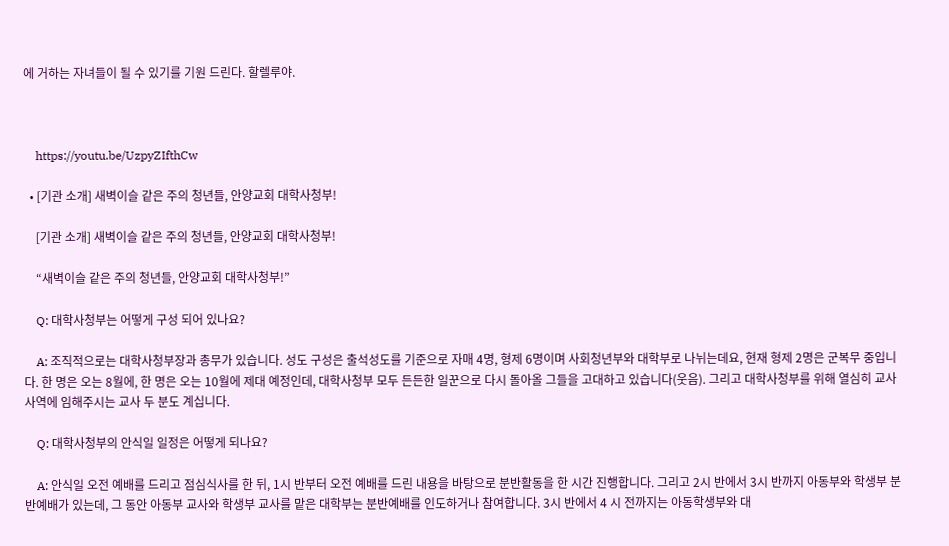에 거하는 자녀들이 될 수 있기를 기원 드린다. 할렐루야.



    https://youtu.be/UzpyZIfthCw

  • [기관 소개] 새벽이슬 같은 주의 청년들, 안양교회 대학사청부!

    [기관 소개] 새벽이슬 같은 주의 청년들, 안양교회 대학사청부!

    “새벽이슬 같은 주의 청년들, 안양교회 대학사청부!”

    Q: 대학사청부는 어떻게 구성 되어 있나요?

    A: 조직적으로는 대학사청부장과 총무가 있습니다. 성도 구성은 출석성도를 기준으로 자매 4명, 형제 6명이며 사회청년부와 대학부로 나뉘는데요, 현재 형제 2명은 군복무 중입니다. 한 명은 오는 8월에, 한 명은 오는 10월에 제대 예정인데, 대학사청부 모두 든든한 일꾼으로 다시 돌아올 그들을 고대하고 있습니다(웃음). 그리고 대학사청부를 위해 열심히 교사사역에 임해주시는 교사 두 분도 계십니다.

    Q: 대학사청부의 안식일 일정은 어떻게 되나요?

    A: 안식일 오전 예배를 드리고 점심식사를 한 뒤, 1시 반부터 오전 예배를 드린 내용을 바탕으로 분반활동을 한 시간 진행합니다. 그리고 2시 반에서 3시 반까지 아동부와 학생부 분반예배가 있는데, 그 동안 아동부 교사와 학생부 교사를 맡은 대학부는 분반예배를 인도하거나 참여합니다. 3시 반에서 4 시 전까지는 아동학생부와 대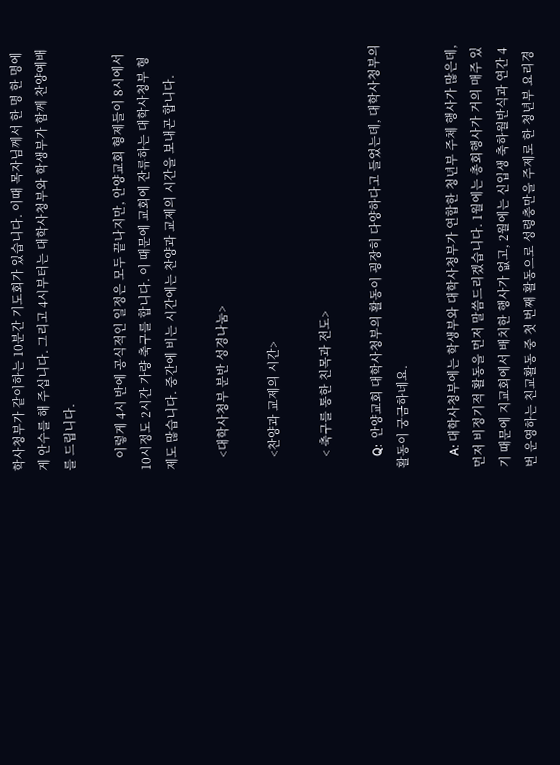학사청부가 같이하는 10분간 기도회가 있습니다. 이때 목자님께서 한 명 한 명에게 안수를 해 주십니다. 그리고 4시부터는 대학사청부와 학생부가 함께 찬양예배를 드립니다.

    이렇게 4시 반에 공식적인 일정은 모두 끝나지만, 안양교회 형제들이 8시에서 10시정도 2시간 가량 축구를 합니다. 이 때문에 교회에 잔류하는 대학사청부 형제도 많습니다. 중간에 비는 시간에는 찬양과 교제의 시간을 보내곤 합니다.

    <대학사청부 분반 성경나눔>

    <찬양과 교제의 시간>

    < 축구를 통한 친목과 전도>

    Q:  안양교회 대학사청부의 활동이 굉장히 다양하다고 들었는데, 대학사청부의 활동이 궁금하네요.

    A: 대학사청부에는 학생부와 대학사청부가 연합한 청년부 주체 행사가 많은데, 먼저 비정기적 활동을 먼저 말씀드리겠습니다. 1월에는 총회행사가 거의 매주 있기 때문에 지교회에서 배치한 행사가 없고, 2월에는 신입생 축하월반식과 연간 4번 운영하는 친교활동 중 첫 번째 활동으로 성령충만을 주제로 한 청년부 요리경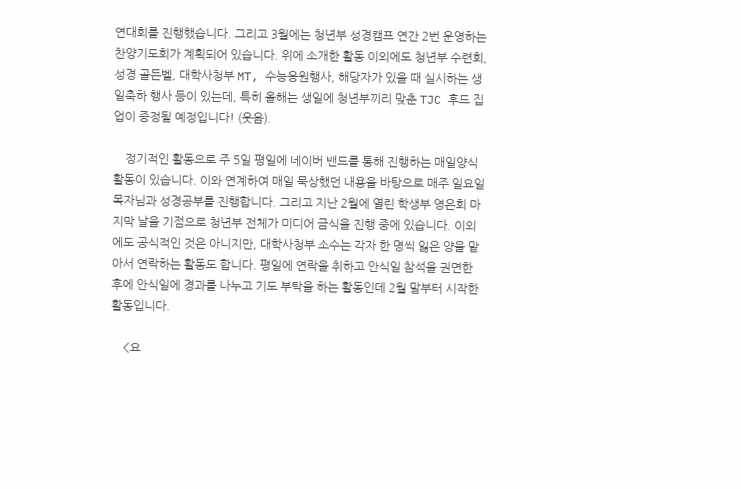연대회를 진행했습니다. 그리고 3월에는 청년부 성경캠프 연간 2번 운영하는 찬양기도회가 계획되어 있습니다. 위에 소개한 활동 이외에도 청년부 수련회, 성경 골든벨, 대학사청부 MT, 수능응원행사, 해당자가 있을 때 실시하는 생일축하 행사 등이 있는데, 특히 올해는 생일에 청년부끼리 맞춘 TJC 후드 집업이 증정될 예정입니다! (웃음).

    정기적인 활동으로 주 5일 평일에 네이버 밴드를 통해 진행하는 매일양식 활동이 있습니다. 이와 연계하여 매일 묵상했던 내용을 바탕으로 매주 일요일 목자님과 성경공부를 진행합니다. 그리고 지난 2월에 열린 학생부 영은회 마지막 날을 기점으로 청년부 전체가 미디어 금식을 진행 중에 있습니다. 이외에도 공식적인 것은 아니지만, 대학사청부 소수는 각자 한 명씩 잃은 양을 맡아서 연락하는 활동도 합니다. 평일에 연락을 취하고 안식일 참석을 권면한 후에 안식일에 경과를 나누고 기도 부탁을 하는 활동인데 2월 말부터 시작한 활동입니다.

    <요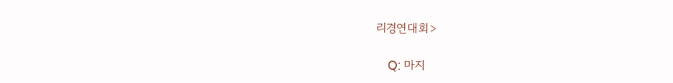리경연대회>

    Q: 마지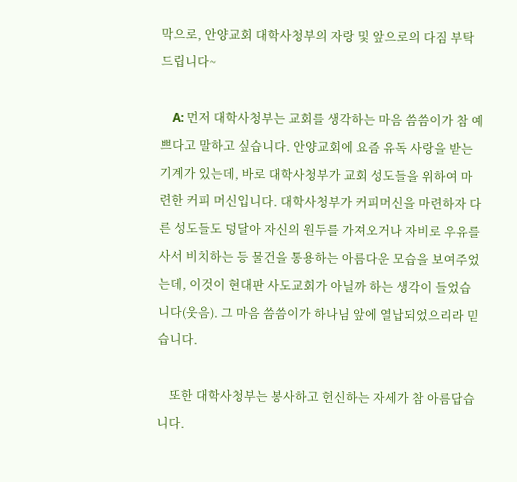막으로, 안양교회 대학사청부의 자랑 및 앞으로의 다짐 부탁드립니다~

    A: 먼저 대학사청부는 교회를 생각하는 마음 씀씀이가 참 예쁘다고 말하고 싶습니다. 안양교회에 요즘 유독 사랑을 받는 기계가 있는데, 바로 대학사청부가 교회 성도들을 위하여 마련한 커피 머신입니다. 대학사청부가 커피머신을 마련하자 다른 성도들도 덩달아 자신의 원두를 가져오거나 자비로 우유를 사서 비치하는 등 물건을 통용하는 아름다운 모습을 보여주었는데, 이것이 현대판 사도교회가 아닐까 하는 생각이 들었습니다(웃음). 그 마음 씀씀이가 하나님 앞에 열납되었으리라 믿습니다.

    또한 대학사청부는 봉사하고 헌신하는 자세가 참 아름답습니다.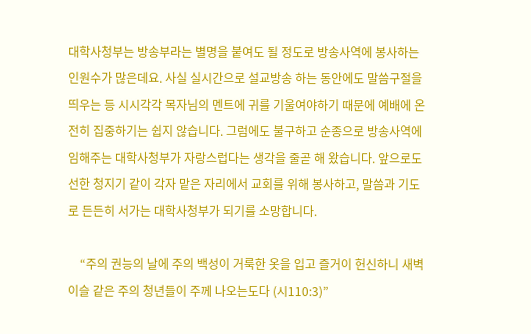대학사청부는 방송부라는 별명을 붙여도 될 정도로 방송사역에 봉사하는 인원수가 많은데요. 사실 실시간으로 설교방송 하는 동안에도 말씀구절을 띄우는 등 시시각각 목자님의 멘트에 귀를 기울여야하기 때문에 예배에 온전히 집중하기는 쉽지 않습니다. 그럼에도 불구하고 순종으로 방송사역에 임해주는 대학사청부가 자랑스럽다는 생각을 줄곧 해 왔습니다. 앞으로도 선한 청지기 같이 각자 맡은 자리에서 교회를 위해 봉사하고, 말씀과 기도로 든든히 서가는 대학사청부가 되기를 소망합니다.

    “주의 권능의 날에 주의 백성이 거룩한 옷을 입고 즐거이 헌신하니 새벽 이슬 같은 주의 청년들이 주께 나오는도다 (시110:3)”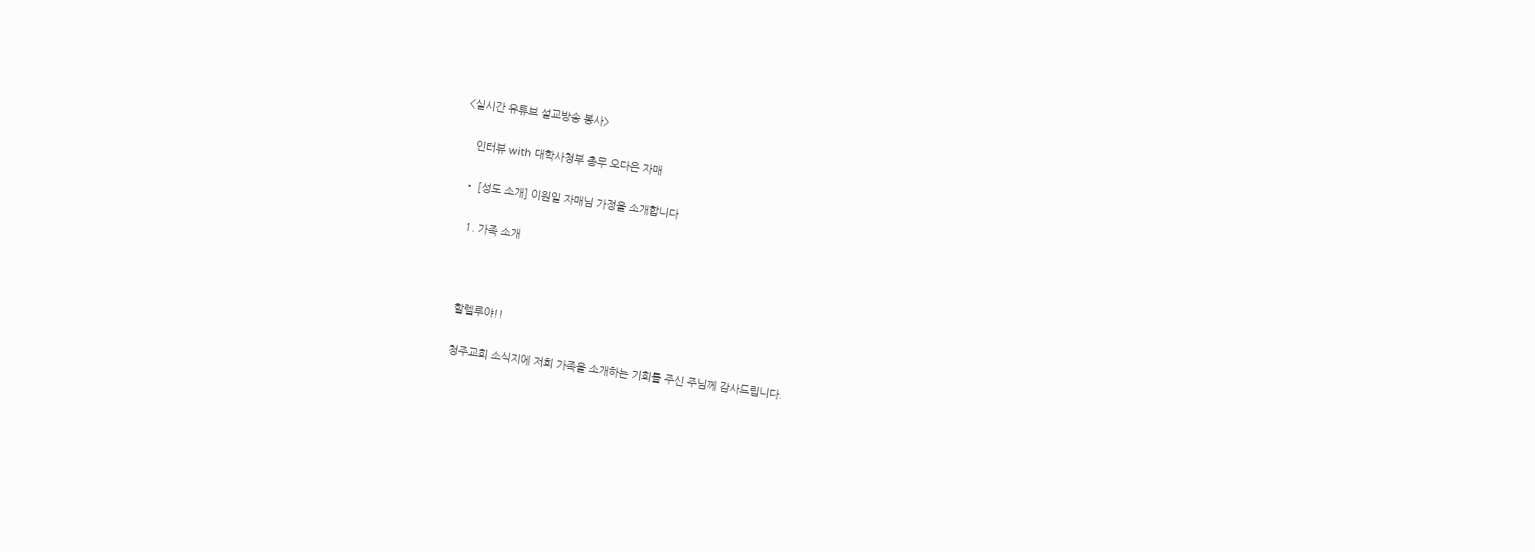<실시간 유튜브 설교방송 봉사>

    인터뷰 with 대학사청부 총무 오다은 자매

  • [성도 소개] 이원일 자매님 가정을 소개합니다

    1. 가족 소개



    할렐루야!!

    청주교회 소식지에 저희 가족을 소개하는 기회를 주신 주님께 감사드립니다.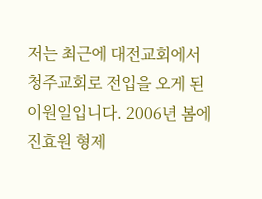저는 최근에 대전교회에서 청주교회로 전입을 오게 된 이원일입니다. 2006년 봄에 진효원 형제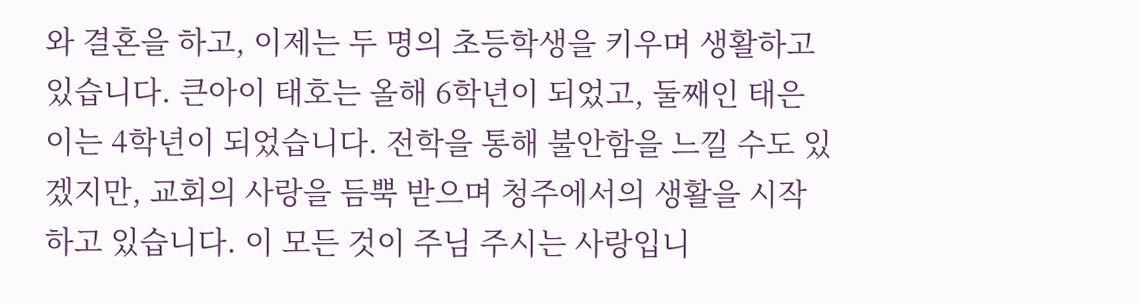와 결혼을 하고, 이제는 두 명의 초등학생을 키우며 생활하고 있습니다. 큰아이 태호는 올해 6학년이 되었고, 둘째인 태은이는 4학년이 되었습니다. 전학을 통해 불안함을 느낄 수도 있겠지만, 교회의 사랑을 듬뿍 받으며 청주에서의 생활을 시작하고 있습니다. 이 모든 것이 주님 주시는 사랑입니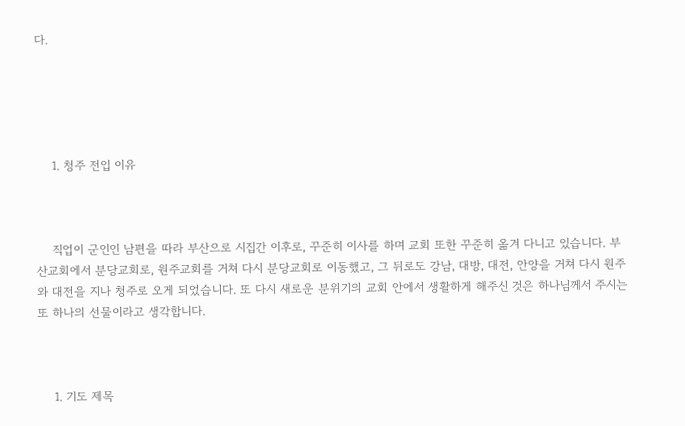다.





    1. 청주 전입 이유



    직업이 군인인 남편을 따라 부산으로 시집간 이후로, 꾸준히 이사를 하며 교회 또한 꾸준히 옮겨 다니고 있습니다. 부산교회에서 분당교회로, 원주교회를 거쳐 다시 분당교회로 이동했고, 그 뒤로도 강남, 대방, 대전, 안양을 거쳐 다시 원주와 대전을 지나 청주로 오게 되었습니다. 또 다시 새로운 분위기의 교회 안에서 생활하게 해주신 것은 하나님께서 주시는 또 하나의 선물이라고 생각합니다.



    1. 기도 제목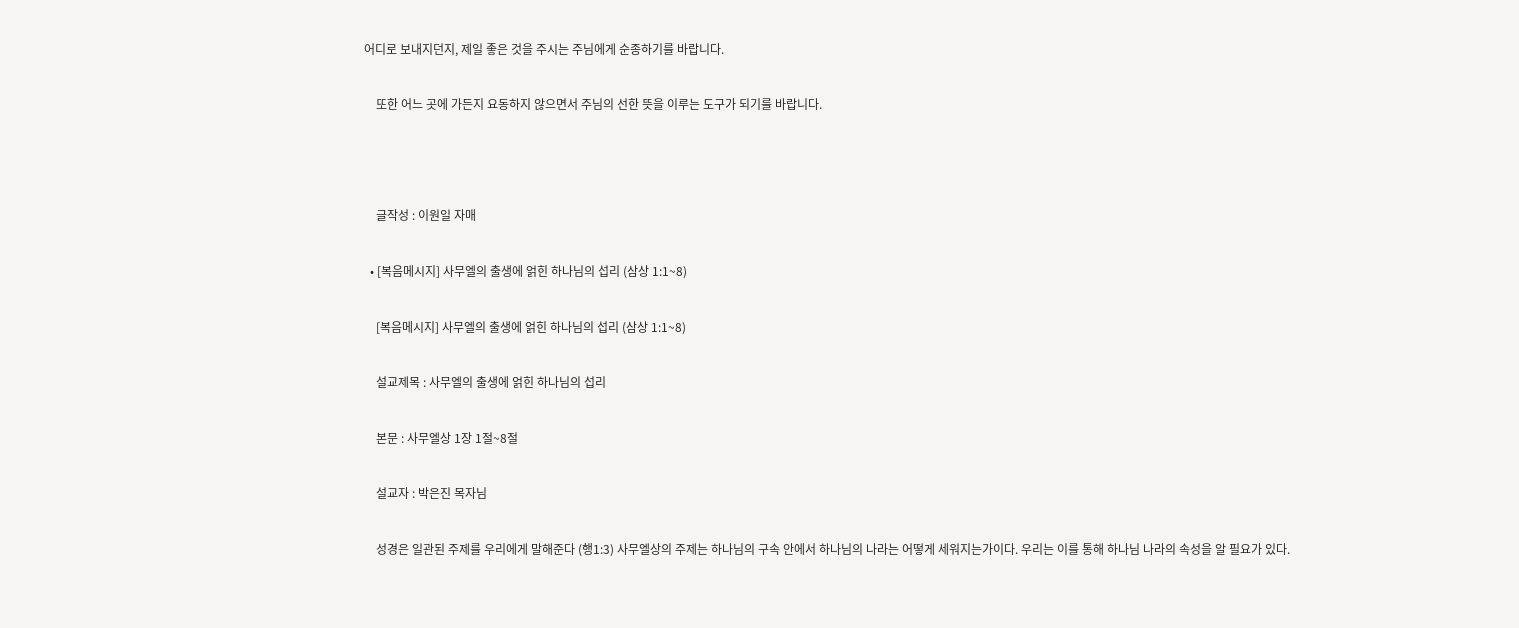어디로 보내지던지, 제일 좋은 것을 주시는 주님에게 순종하기를 바랍니다.

    또한 어느 곳에 가든지 요동하지 않으면서 주님의 선한 뜻을 이루는 도구가 되기를 바랍니다.



    글작성 : 이원일 자매

  • [복음메시지] 사무엘의 출생에 얽힌 하나님의 섭리 (삼상 1:1~8)

    [복음메시지] 사무엘의 출생에 얽힌 하나님의 섭리 (삼상 1:1~8)

    설교제목 : 사무엘의 출생에 얽힌 하나님의 섭리

    본문 : 사무엘상 1장 1절~8절

    설교자 : 박은진 목자님

    성경은 일관된 주제를 우리에게 말해준다 (행1:3) 사무엘상의 주제는 하나님의 구속 안에서 하나님의 나라는 어떻게 세워지는가이다. 우리는 이를 통해 하나님 나라의 속성을 알 필요가 있다.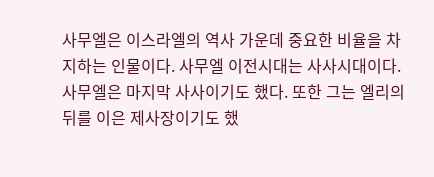사무엘은 이스라엘의 역사 가운데 중요한 비율을 차지하는 인물이다. 사무엘 이전시대는 사사시대이다. 사무엘은 마지막 사사이기도 했다. 또한 그는 엘리의 뒤를 이은 제사장이기도 했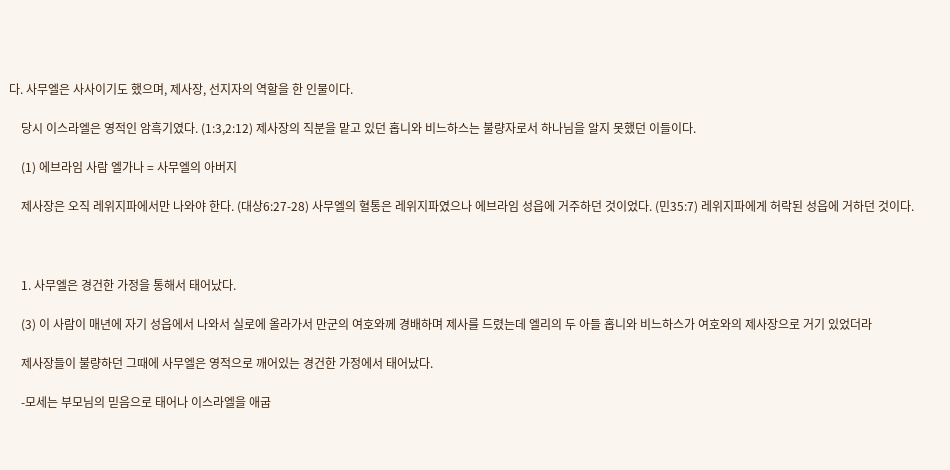다. 사무엘은 사사이기도 했으며, 제사장, 선지자의 역할을 한 인물이다.

    당시 이스라엘은 영적인 암흑기였다. (1:3,2:12) 제사장의 직분을 맡고 있던 홉니와 비느하스는 불량자로서 하나님을 알지 못했던 이들이다.

    (1) 에브라임 사람 엘가나 = 사무엘의 아버지

    제사장은 오직 레위지파에서만 나와야 한다. (대상6:27-28) 사무엘의 혈통은 레위지파였으나 에브라임 성읍에 거주하던 것이었다. (민35:7) 레위지파에게 허락된 성읍에 거하던 것이다.



    1. 사무엘은 경건한 가정을 통해서 태어났다.

    (3) 이 사람이 매년에 자기 성읍에서 나와서 실로에 올라가서 만군의 여호와께 경배하며 제사를 드렸는데 엘리의 두 아들 홉니와 비느하스가 여호와의 제사장으로 거기 있었더라

    제사장들이 불량하던 그때에 사무엘은 영적으로 깨어있는 경건한 가정에서 태어났다.

    -모세는 부모님의 믿음으로 태어나 이스라엘을 애굽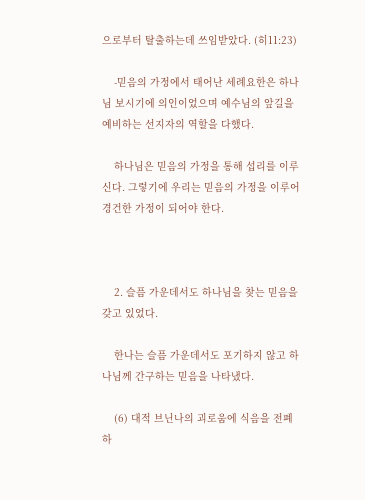으로부터 탈출하는데 쓰임받았다. (히11:23)

    -믿음의 가정에서 태어난 세례요한은 하나님 보시기에 의인이었으며 예수님의 앞길을 예비하는 선지자의 역할을 다했다.

    하나님은 믿음의 가정을 통해 섭리를 이루신다. 그렇기에 우리는 믿음의 가정을 이루어 경건한 가정이 되어야 한다.



    2. 슬픔 가운데서도 하나님을 찾는 믿음을 갖고 있었다.

    한나는 슬픔 가운데서도 포기하지 않고 하나님께 간구하는 믿음을 나타냈다.

    (6) 대적 브닌나의 괴로움에 식음을 전폐하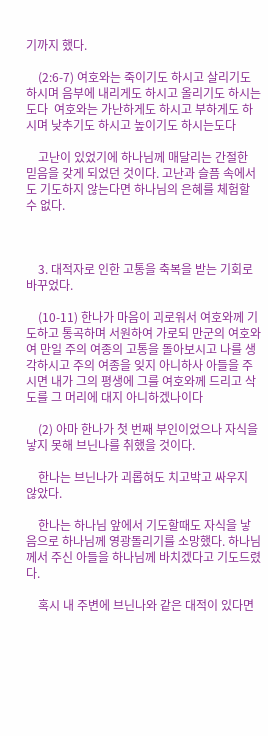기까지 했다.

    (2:6-7) 여호와는 죽이기도 하시고 살리기도 하시며 음부에 내리게도 하시고 올리기도 하시는도다  여호와는 가난하게도 하시고 부하게도 하시며 낮추기도 하시고 높이기도 하시는도다

    고난이 있었기에 하나님께 매달리는 간절한 믿음을 갖게 되었던 것이다. 고난과 슬픔 속에서도 기도하지 않는다면 하나님의 은혜를 체험할 수 없다.



    3. 대적자로 인한 고통을 축복을 받는 기회로 바꾸었다.

    (10-11) 한나가 마음이 괴로워서 여호와께 기도하고 통곡하며 서원하여 가로되 만군의 여호와여 만일 주의 여종의 고통을 돌아보시고 나를 생각하시고 주의 여종을 잊지 아니하사 아들을 주시면 내가 그의 평생에 그를 여호와께 드리고 삭도를 그 머리에 대지 아니하겠나이다

    (2) 아마 한나가 첫 번째 부인이었으나 자식을 낳지 못해 브닌나를 취했을 것이다.

    한나는 브닌나가 괴롭혀도 치고박고 싸우지 않았다.

    한나는 하나님 앞에서 기도할때도 자식을 낳음으로 하나님께 영광돌리기를 소망했다. 하나님께서 주신 아들을 하나님께 바치겠다고 기도드렸다.

    혹시 내 주변에 브닌나와 같은 대적이 있다면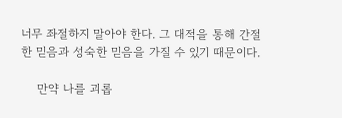너무 좌절하지 말아야 한다. 그 대적을 통해 간절한 믿음과 성숙한 믿음을 가질 수 있기 때문이다.

    만약 나를 괴롭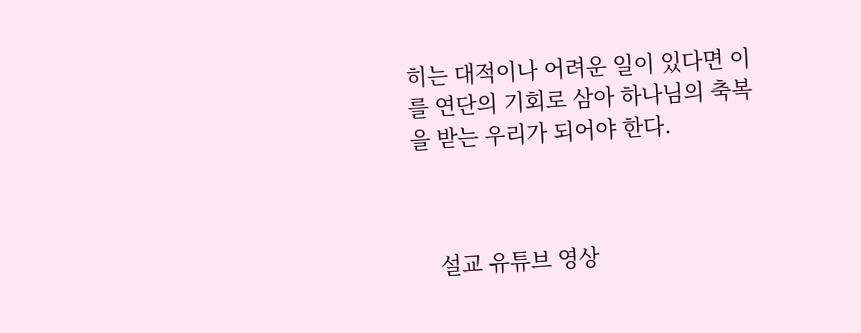히는 대적이나 어려운 일이 있다면 이를 연단의 기회로 삼아 하나님의 축복을 받는 우리가 되어야 한다.



    설교 유튜브 영상